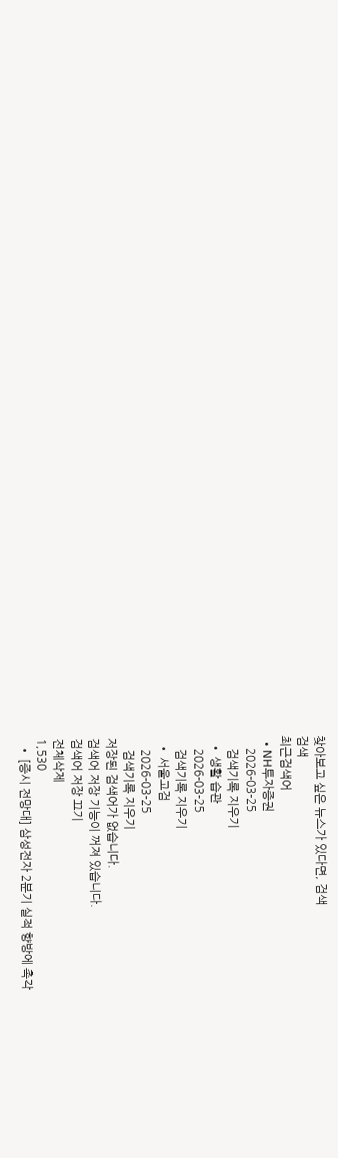찾아보고 싶은 뉴스가 있다면, 검색
검색
최근검색어
  • NH투자증권
    2026-03-25
    검색기록 지우기
  • 생활 습관
    2026-03-25
    검색기록 지우기
  • 서울고검
    2026-03-25
    검색기록 지우기
저장된 검색어가 없습니다.
검색어 저장 기능이 꺼져 있습니다.
검색어 저장 끄기
전체삭제
1,530
  • [증시 전망대] 삼성전자 2분기 실적 향방에 촉각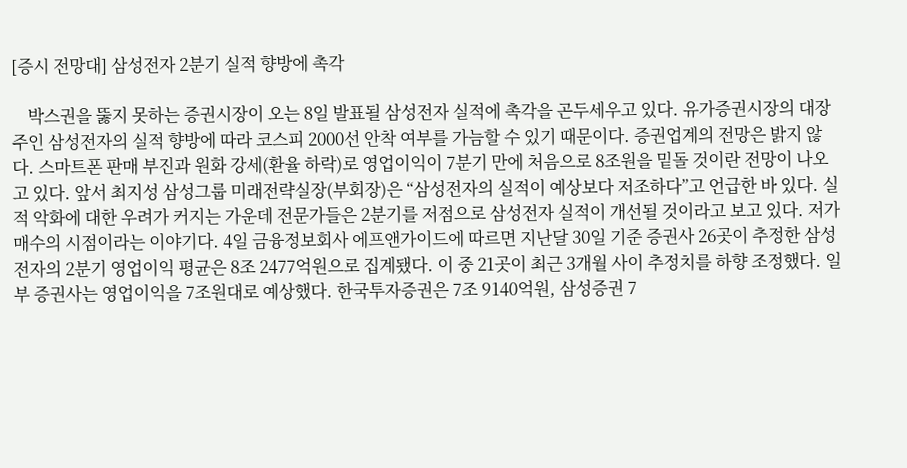[증시 전망대] 삼성전자 2분기 실적 향방에 촉각

    박스권을 뚫지 못하는 증권시장이 오는 8일 발표될 삼성전자 실적에 촉각을 곤두세우고 있다. 유가증권시장의 대장주인 삼성전자의 실적 향방에 따라 코스피 2000선 안착 여부를 가늠할 수 있기 때문이다. 증권업계의 전망은 밝지 않다. 스마트폰 판매 부진과 원화 강세(환율 하락)로 영업이익이 7분기 만에 처음으로 8조원을 밑돌 것이란 전망이 나오고 있다. 앞서 최지성 삼성그룹 미래전략실장(부회장)은 “삼성전자의 실적이 예상보다 저조하다”고 언급한 바 있다. 실적 악화에 대한 우려가 커지는 가운데 전문가들은 2분기를 저점으로 삼성전자 실적이 개선될 것이라고 보고 있다. 저가 매수의 시점이라는 이야기다. 4일 금융정보회사 에프앤가이드에 따르면 지난달 30일 기준 증권사 26곳이 추정한 삼성전자의 2분기 영업이익 평균은 8조 2477억원으로 집계됐다. 이 중 21곳이 최근 3개월 사이 추정치를 하향 조정했다. 일부 증권사는 영업이익을 7조원대로 예상했다. 한국투자증권은 7조 9140억원, 삼성증권 7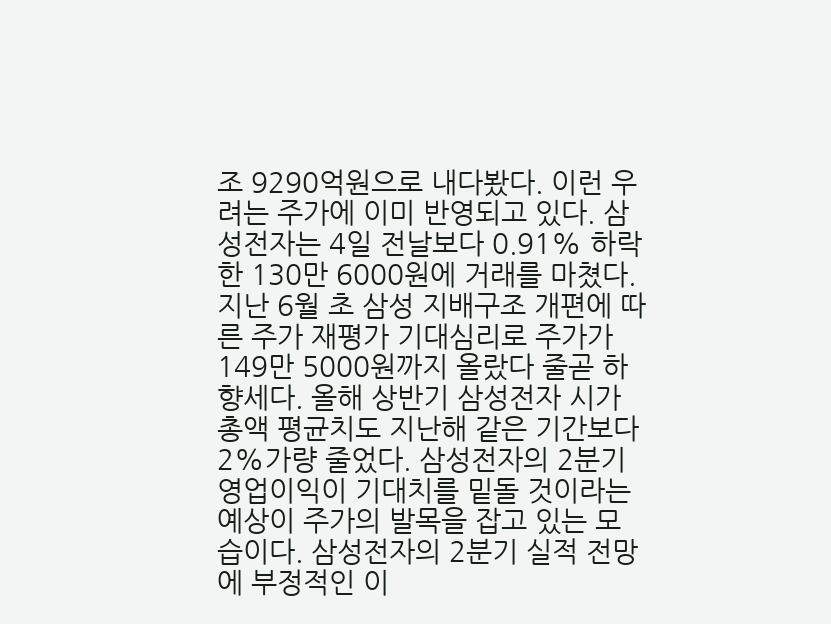조 9290억원으로 내다봤다. 이런 우려는 주가에 이미 반영되고 있다. 삼성전자는 4일 전날보다 0.91% 하락한 130만 6000원에 거래를 마쳤다. 지난 6월 초 삼성 지배구조 개편에 따른 주가 재평가 기대심리로 주가가 149만 5000원까지 올랐다 줄곧 하향세다. 올해 상반기 삼성전자 시가총액 평균치도 지난해 같은 기간보다 2%가량 줄었다. 삼성전자의 2분기 영업이익이 기대치를 밑돌 것이라는 예상이 주가의 발목을 잡고 있는 모습이다. 삼성전자의 2분기 실적 전망에 부정적인 이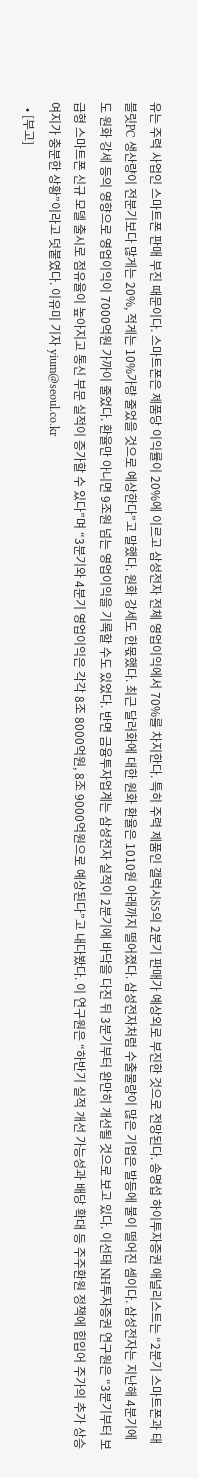유는 주력 사업인 스마트폰 판매 부진 때문이다. 스마트폰은 제품당 이익률이 20%에 이르고 삼성전자 전체 영업이익에서 70%를 차지한다. 특히 주력 제품인 갤럭시S5의 2분기 판매가 예상외로 부진한 것으로 전망된다. 송명섭 하이투자증권 애널리스트는 “2분기 스마트폰과 태블릿PC 생산량이 전분기보다 많게는 20%, 적게는 10%가량 줄었을 것으로 예상한다”고 말했다. 원화 강세도 한몫했다. 최근 달러화에 대한 원화 환율은 1010원 아래까지 떨어졌다. 삼성전자처럼 수출물량이 많은 기업은 발등에 불이 떨어진 셈이다. 삼성전자는 지난해 4분기에도 원화 강세 등의 영향으로 영업이익이 7000억원 가까이 줄었다. 환율만 아니면 9조원 넘는 영업이익을 기록할 수도 있었다. 반면 금융투자업계는 삼성전자 실적이 2분기에 바닥을 다진 뒤 3분기부터 완만히 개선될 것으로 보고 있다. 이선태 NH투자증권 연구원은 “3분기부터 보급형 스마트폰 신규 모델 출시로 점유율이 높아지고 통신 부문 실적이 증가할 수 있다”며 “3분기와 4분기 영업이익은 각각 8조 8000억원, 8조 9000억원으로 예상된다”고 내다봤다. 이 연구원은 “하반기 실적 개선 가능성과 배당 확대 등 주주환원 정책에 힘입어 주가의 추가 상승 여지가 충분한 상황”이라고 덧붙였다. 이유미 기자 yium@seoul.co.kr
  • [부고]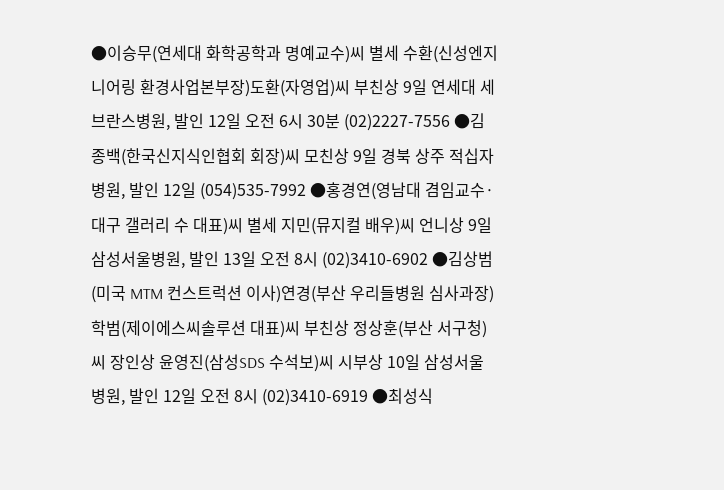●이승무(연세대 화학공학과 명예교수)씨 별세 수환(신성엔지니어링 환경사업본부장)도환(자영업)씨 부친상 9일 연세대 세브란스병원, 발인 12일 오전 6시 30분 (02)2227-7556 ●김종백(한국신지식인협회 회장)씨 모친상 9일 경북 상주 적십자병원, 발인 12일 (054)535-7992 ●홍경연(영남대 겸임교수·대구 갤러리 수 대표)씨 별세 지민(뮤지컬 배우)씨 언니상 9일 삼성서울병원, 발인 13일 오전 8시 (02)3410-6902 ●김상범(미국 MTM 컨스트럭션 이사)연경(부산 우리들병원 심사과장)학범(제이에스씨솔루션 대표)씨 부친상 정상훈(부산 서구청)씨 장인상 윤영진(삼성SDS 수석보)씨 시부상 10일 삼성서울병원, 발인 12일 오전 8시 (02)3410-6919 ●최성식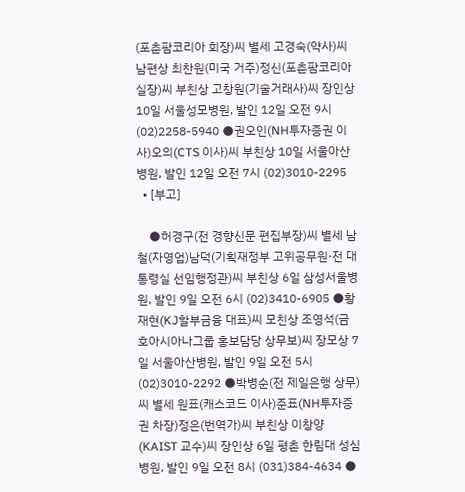(포춘팜코리아 회장)씨 별세 고경숙(약사)씨 남편상 최찬원(미국 거주)정신(포춘팜코리아 실장)씨 부친상 고창원(기술거래사)씨 장인상 10일 서울성모병원, 발인 12일 오전 9시 (02)2258-5940 ●권오인(NH투자증권 이사)오의(CTS 이사)씨 부친상 10일 서울아산병원, 발인 12일 오전 7시 (02)3010-2295
  • [부고]

    ●허경구(전 경향신문 편집부장)씨 별세 남철(자영업)남덕(기획재정부 고위공무원·전 대통령실 선임행정관)씨 부친상 6일 삼성서울병원, 발인 9일 오전 6시 (02)3410-6905 ●황재현(KJ할부금융 대표)씨 모친상 조영석(금호아시아나그룹 홍보담당 상무보)씨 장모상 7일 서울아산병원, 발인 9일 오전 5시 (02)3010-2292 ●박병순(전 제일은행 상무)씨 별세 원표(캐스코드 이사)준표(NH투자증권 차장)정은(번역가)씨 부친상 이창양(KAIST 교수)씨 장인상 6일 평촌 한림대 성심병원, 발인 9일 오전 8시 (031)384-4634 ●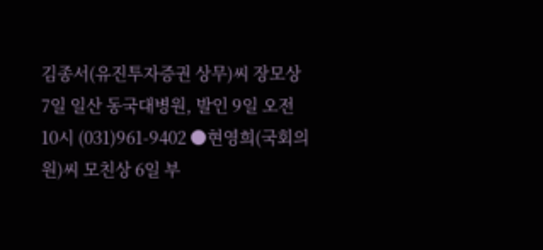김종서(유진투자증권 상무)씨 장모상 7일 일산 동국대병원, 발인 9일 오전 10시 (031)961-9402 ●현영희(국회의원)씨 모친상 6일 부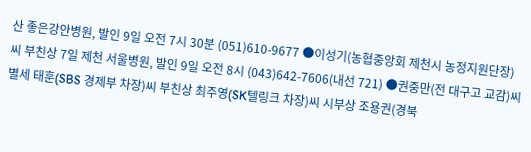산 좋은강안병원, 발인 9일 오전 7시 30분 (051)610-9677 ●이성기(농협중앙회 제천시 농정지원단장)씨 부친상 7일 제천 서울병원, 발인 9일 오전 8시 (043)642-7606(내선 721) ●권중만(전 대구고 교감)씨 별세 태훈(SBS 경제부 차장)씨 부친상 최주영(SK텔링크 차장)씨 시부상 조용권(경북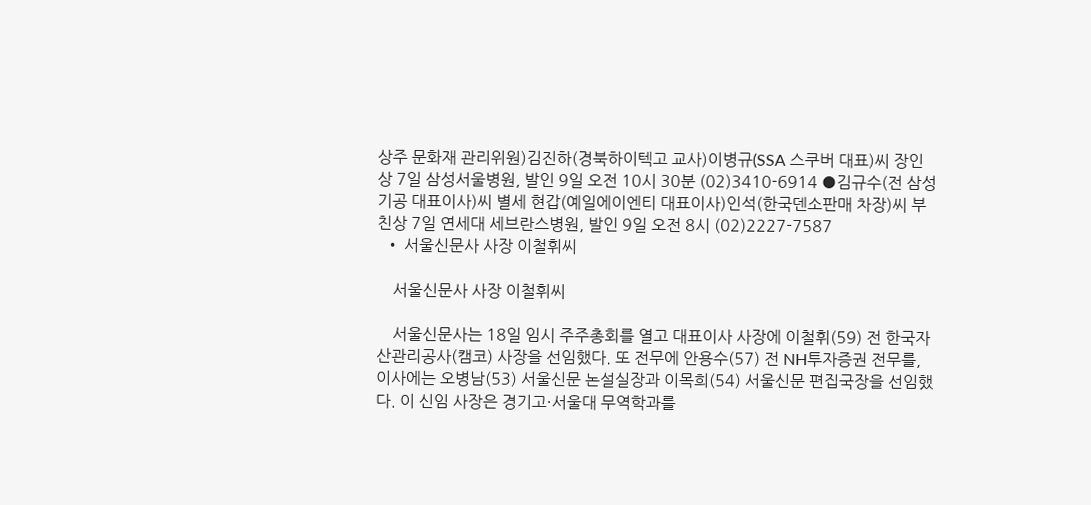상주 문화재 관리위원)김진하(경북하이텍고 교사)이병규(SSA 스쿠버 대표)씨 장인상 7일 삼성서울병원, 발인 9일 오전 10시 30분 (02)3410-6914 ●김규수(전 삼성기공 대표이사)씨 별세 현갑(예일에이엔티 대표이사)인석(한국덴소판매 차장)씨 부친상 7일 연세대 세브란스병원, 발인 9일 오전 8시 (02)2227-7587
  • 서울신문사 사장 이철휘씨

    서울신문사 사장 이철휘씨

    서울신문사는 18일 임시 주주총회를 열고 대표이사 사장에 이철휘(59) 전 한국자산관리공사(캠코) 사장을 선임했다. 또 전무에 안용수(57) 전 NH투자증권 전무를, 이사에는 오병남(53) 서울신문 논설실장과 이목희(54) 서울신문 편집국장을 선임했다. 이 신임 사장은 경기고·서울대 무역학과를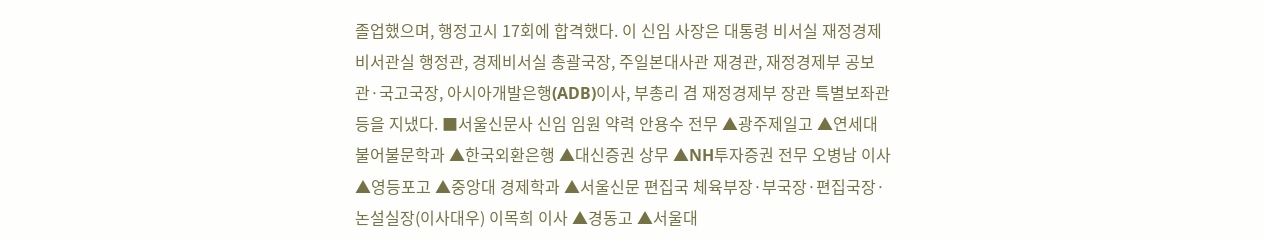졸업했으며, 행정고시 17회에 합격했다. 이 신임 사장은 대통령 비서실 재정경제비서관실 행정관, 경제비서실 총괄국장, 주일본대사관 재경관, 재정경제부 공보관·국고국장, 아시아개발은행(ADB)이사, 부총리 겸 재정경제부 장관 특별보좌관 등을 지냈다. ■서울신문사 신임 임원 약력 안용수 전무 ▲광주제일고 ▲연세대 불어불문학과 ▲한국외환은행 ▲대신증권 상무 ▲NH투자증권 전무 오병남 이사 ▲영등포고 ▲중앙대 경제학과 ▲서울신문 편집국 체육부장·부국장·편집국장·논설실장(이사대우) 이목희 이사 ▲경동고 ▲서울대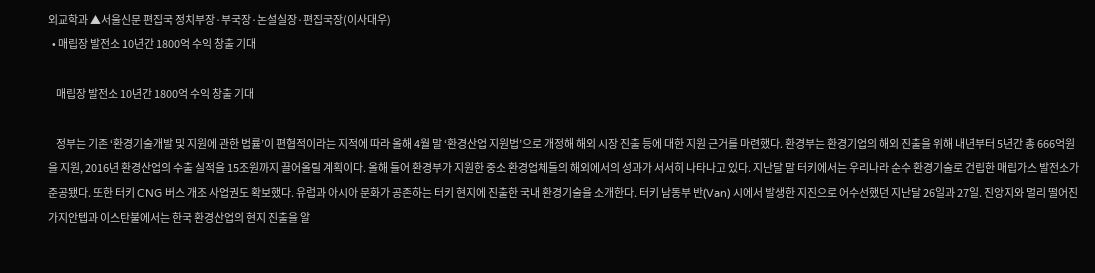외교학과 ▲서울신문 편집국 정치부장·부국장·논설실장·편집국장(이사대우)
  • 매립장 발전소 10년간 1800억 수익 창출 기대

    매립장 발전소 10년간 1800억 수익 창출 기대

    정부는 기존 ‘환경기술개발 및 지원에 관한 법률’이 편협적이라는 지적에 따라 올해 4월 말 ‘환경산업 지원법’으로 개정해 해외 시장 진출 등에 대한 지원 근거를 마련했다. 환경부는 환경기업의 해외 진출을 위해 내년부터 5년간 총 666억원을 지원, 2016년 환경산업의 수출 실적을 15조원까지 끌어올릴 계획이다. 올해 들어 환경부가 지원한 중소 환경업체들의 해외에서의 성과가 서서히 나타나고 있다. 지난달 말 터키에서는 우리나라 순수 환경기술로 건립한 매립가스 발전소가 준공됐다. 또한 터키 CNG 버스 개조 사업권도 확보했다. 유럽과 아시아 문화가 공존하는 터키 현지에 진출한 국내 환경기술을 소개한다. 터키 남동부 반(Van) 시에서 발생한 지진으로 어수선했던 지난달 26일과 27일. 진앙지와 멀리 떨어진 가지안텝과 이스탄불에서는 한국 환경산업의 현지 진출을 알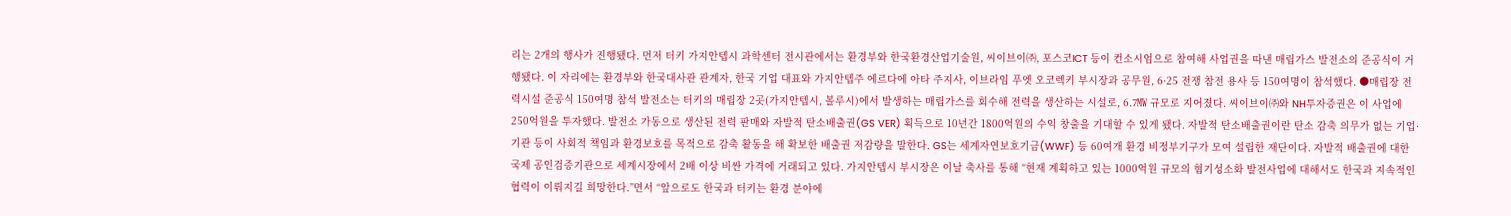리는 2개의 행사가 진행됐다. 먼저 터키 가지안텝시 과학센터 전시관에서는 환경부와 한국환경산업기술원, 씨이브이㈜, 포스코ICT 등이 컨소시엄으로 참여해 사업권을 따낸 매립가스 발전소의 준공식이 거행됐다. 이 자리에는 환경부와 한국대사관 관계자, 한국 기업 대표와 가지안텝주 에르다에 아타 주지사, 이브라임 푸엣 오코렉키 부시장과 공무원, 6·25 전쟁 참전 용사 등 150여명이 참석했다. ●매립장 전력시설 준공식 150여명 참석 발전소는 터키의 매립장 2곳(가지안텝시, 볼루시)에서 발생하는 매립가스를 회수해 전력을 생산하는 시설로, 6.7㎿ 규모로 지어졌다. 씨이브이㈜와 NH투자증권은 이 사업에 250억원을 투자했다. 발전소 가동으로 생산된 전력 판매와 자발적 탄소배출권(GS VER) 획득으로 10년간 1800억원의 수익 창출을 기대할 수 있게 됐다. 자발적 탄소배출권이란 탄소 감축 의무가 없는 기업·기관 등이 사회적 책임과 환경보호를 목적으로 감축 활동을 해 확보한 배출권 저감량을 말한다. GS는 세계자연보호기금(WWF) 등 60여개 환경 비정부기구가 모여 설립한 재단이다. 자발적 배출권에 대한 국제 공인검증기관으로 세계시장에서 2배 이상 비싼 가격에 거래되고 있다. 가지안텝시 부시장은 이날 축사를 통해 “현재 계획하고 있는 1000억원 규모의 혐기성소화 발전사업에 대해서도 한국과 지속적인 협력이 이뤄지길 희망한다.”면서 “앞으로도 한국과 터키는 환경 분야에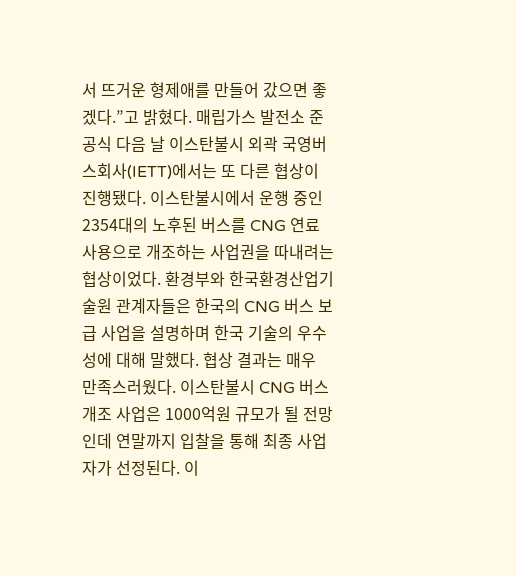서 뜨거운 형제애를 만들어 갔으면 좋겠다.”고 밝혔다. 매립가스 발전소 준공식 다음 날 이스탄불시 외곽 국영버스회사(IETT)에서는 또 다른 협상이 진행됐다. 이스탄불시에서 운행 중인 2354대의 노후된 버스를 CNG 연료 사용으로 개조하는 사업권을 따내려는 협상이었다. 환경부와 한국환경산업기술원 관계자들은 한국의 CNG 버스 보급 사업을 설명하며 한국 기술의 우수성에 대해 말했다. 협상 결과는 매우 만족스러웠다. 이스탄불시 CNG 버스 개조 사업은 1000억원 규모가 될 전망인데 연말까지 입찰을 통해 최종 사업자가 선정된다. 이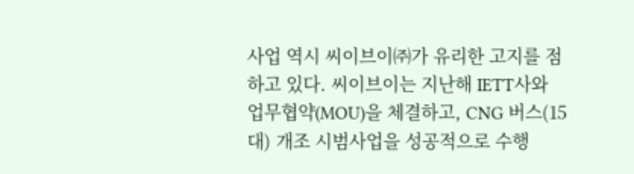사업 역시 씨이브이㈜가 유리한 고지를 점하고 있다. 씨이브이는 지난해 IETT사와 업무협약(MOU)을 체결하고, CNG 버스(15대) 개조 시범사업을 성공적으로 수행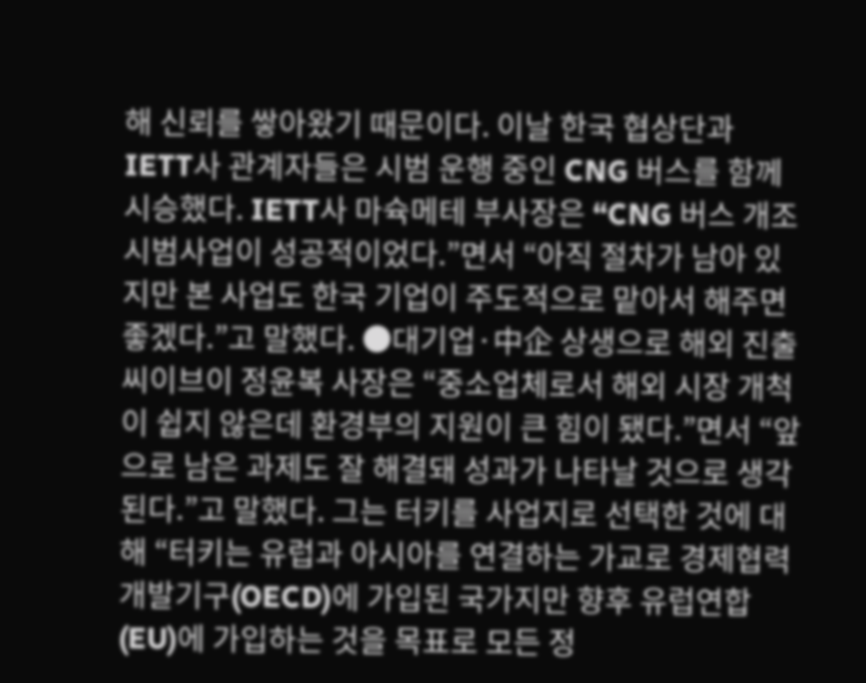해 신뢰를 쌓아왔기 때문이다. 이날 한국 협상단과 IETT사 관계자들은 시범 운행 중인 CNG 버스를 함께 시승했다. IETT사 마슉메테 부사장은 “CNG 버스 개조 시범사업이 성공적이었다.”면서 “아직 절차가 남아 있지만 본 사업도 한국 기업이 주도적으로 맡아서 해주면 좋겠다.”고 말했다. ●대기업·中企 상생으로 해외 진출 씨이브이 정윤복 사장은 “중소업체로서 해외 시장 개척이 쉽지 않은데 환경부의 지원이 큰 힘이 됐다.”면서 “앞으로 남은 과제도 잘 해결돼 성과가 나타날 것으로 생각된다.”고 말했다. 그는 터키를 사업지로 선택한 것에 대해 “터키는 유럽과 아시아를 연결하는 가교로 경제협력개발기구(OECD)에 가입된 국가지만 향후 유럽연합(EU)에 가입하는 것을 목표로 모든 정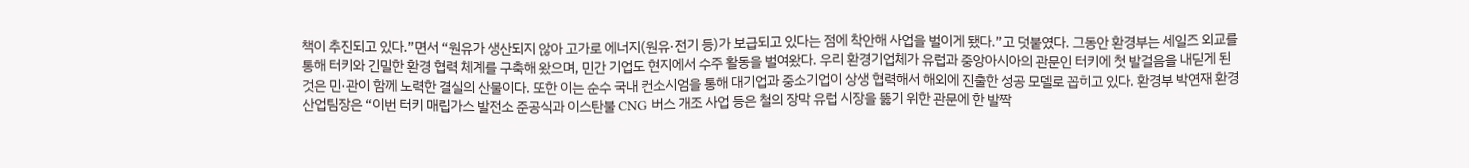책이 추진되고 있다.”면서 “원유가 생산되지 않아 고가로 에너지(원유·전기 등)가 보급되고 있다는 점에 착안해 사업을 벌이게 됐다.”고 덧붙였다. 그동안 환경부는 세일즈 외교를 통해 터키와 긴밀한 환경 협력 체계를 구축해 왔으며, 민간 기업도 현지에서 수주 활동을 벌여왔다. 우리 환경기업체가 유럽과 중앙아시아의 관문인 터키에 첫 발걸음을 내딛게 된 것은 민·관이 함께 노력한 결실의 산물이다. 또한 이는 순수 국내 컨소시엄을 통해 대기업과 중소기업이 상생 협력해서 해외에 진출한 성공 모델로 꼽히고 있다. 환경부 박연재 환경산업팀장은 “이번 터키 매립가스 발전소 준공식과 이스탄불 CNG 버스 개조 사업 등은 철의 장막 유럽 시장을 뚫기 위한 관문에 한 발짝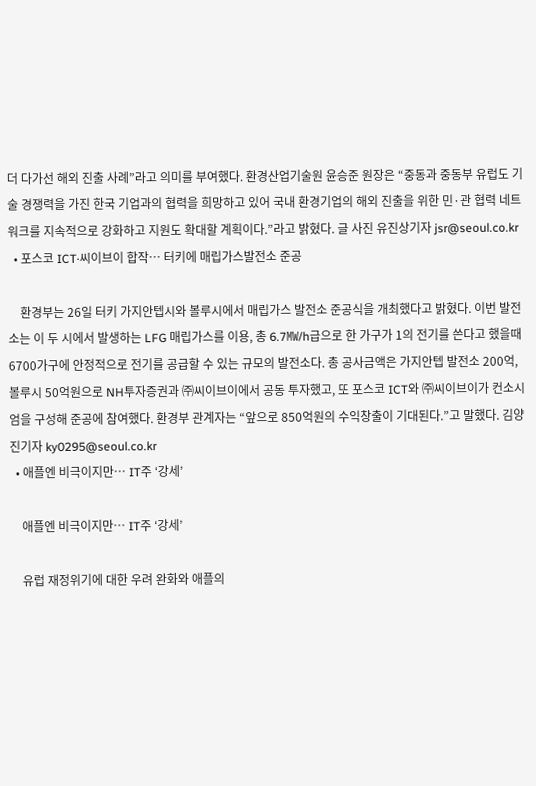더 다가선 해외 진출 사례”라고 의미를 부여했다. 환경산업기술원 윤승준 원장은 “중동과 중동부 유럽도 기술 경쟁력을 가진 한국 기업과의 협력을 희망하고 있어 국내 환경기업의 해외 진출을 위한 민·관 협력 네트워크를 지속적으로 강화하고 지원도 확대할 계획이다.”라고 밝혔다. 글 사진 유진상기자 jsr@seoul.co.kr
  • 포스코 ICT·씨이브이 합작… 터키에 매립가스발전소 준공

    환경부는 26일 터키 가지안텝시와 볼루시에서 매립가스 발전소 준공식을 개최했다고 밝혔다. 이번 발전소는 이 두 시에서 발생하는 LFG 매립가스를 이용, 총 6.7㎿/h급으로 한 가구가 1의 전기를 쓴다고 했을때 6700가구에 안정적으로 전기를 공급할 수 있는 규모의 발전소다. 총 공사금액은 가지안텝 발전소 200억, 볼루시 50억원으로 NH투자증권과 ㈜씨이브이에서 공동 투자했고, 또 포스코 ICT와 ㈜씨이브이가 컨소시엄을 구성해 준공에 참여했다. 환경부 관계자는 “앞으로 850억원의 수익창출이 기대된다.”고 말했다. 김양진기자 ky0295@seoul.co.kr
  • 애플엔 비극이지만… IT주 ‘강세’

    애플엔 비극이지만… IT주 ‘강세’

    유럽 재정위기에 대한 우려 완화와 애플의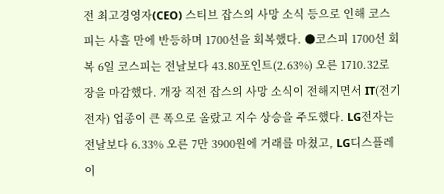전 최고경영자(CEO) 스티브 잡스의 사망 소식 등으로 인해 코스피는 사흘 만에 반등하며 1700선을 회복했다. ●코스피 1700선 회복 6일 코스피는 전날보다 43.80포인트(2.63%) 오른 1710.32로 장을 마감했다. 개장 직전 잡스의 사망 소식이 전해지면서 IT(전기전자) 업종이 큰 폭으로 올랐고 지수 상승을 주도했다. LG전자는 전날보다 6.33% 오른 7만 3900원에 거래를 마쳤고, LG디스플레이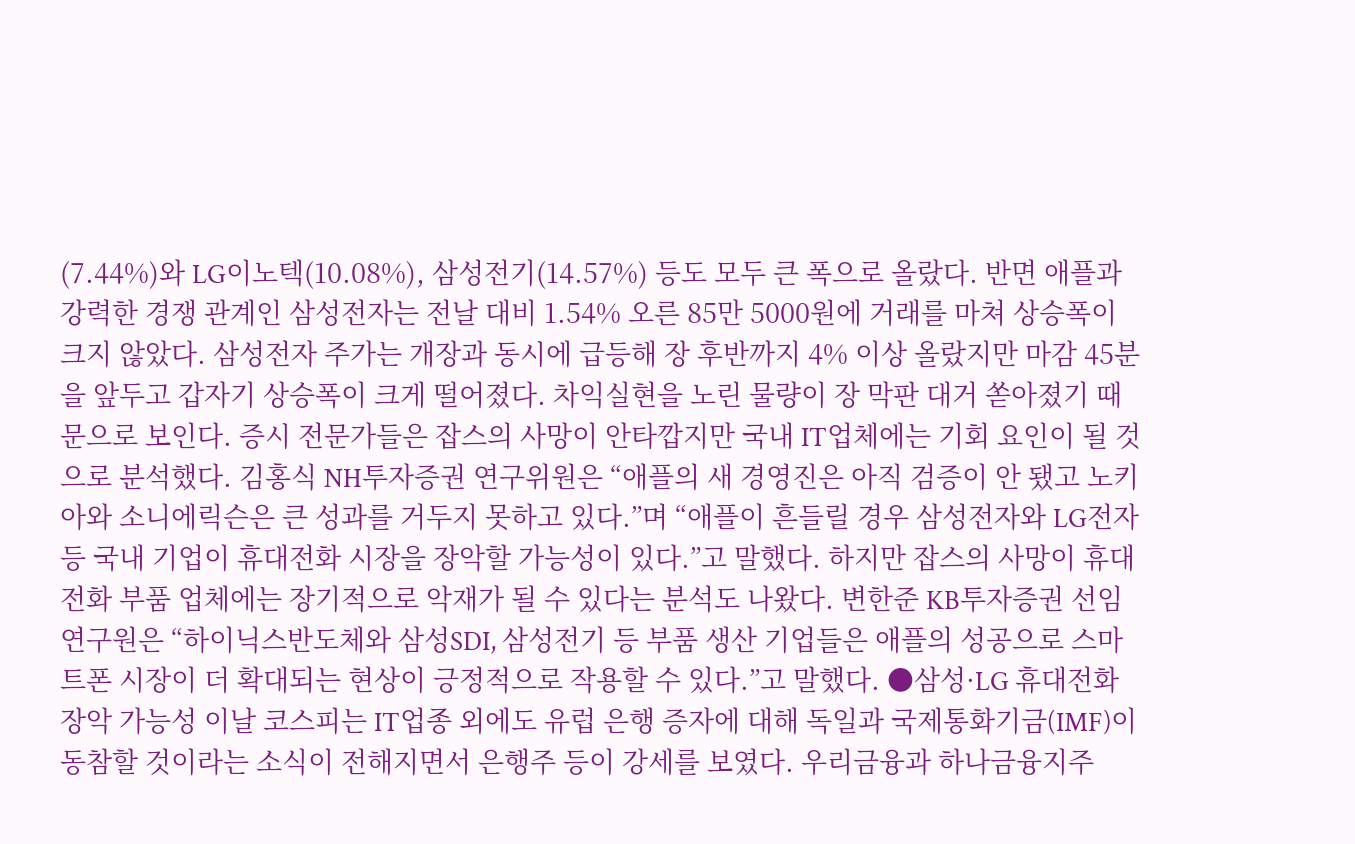(7.44%)와 LG이노텍(10.08%), 삼성전기(14.57%) 등도 모두 큰 폭으로 올랐다. 반면 애플과 강력한 경쟁 관계인 삼성전자는 전날 대비 1.54% 오른 85만 5000원에 거래를 마쳐 상승폭이 크지 않았다. 삼성전자 주가는 개장과 동시에 급등해 장 후반까지 4% 이상 올랐지만 마감 45분을 앞두고 갑자기 상승폭이 크게 떨어졌다. 차익실현을 노린 물량이 장 막판 대거 쏟아졌기 때문으로 보인다. 증시 전문가들은 잡스의 사망이 안타깝지만 국내 IT업체에는 기회 요인이 될 것으로 분석했다. 김홍식 NH투자증권 연구위원은 “애플의 새 경영진은 아직 검증이 안 됐고 노키아와 소니에릭슨은 큰 성과를 거두지 못하고 있다.”며 “애플이 흔들릴 경우 삼성전자와 LG전자 등 국내 기업이 휴대전화 시장을 장악할 가능성이 있다.”고 말했다. 하지만 잡스의 사망이 휴대전화 부품 업체에는 장기적으로 악재가 될 수 있다는 분석도 나왔다. 변한준 KB투자증권 선임연구원은 “하이닉스반도체와 삼성SDI, 삼성전기 등 부품 생산 기업들은 애플의 성공으로 스마트폰 시장이 더 확대되는 현상이 긍정적으로 작용할 수 있다.”고 말했다. ●삼성·LG 휴대전화 장악 가능성 이날 코스피는 IT업종 외에도 유럽 은행 증자에 대해 독일과 국제통화기금(IMF)이 동참할 것이라는 소식이 전해지면서 은행주 등이 강세를 보였다. 우리금융과 하나금융지주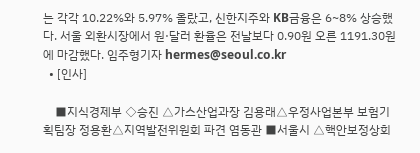는 각각 10.22%와 5.97% 올랐고, 신한지주와 KB금융은 6~8% 상승했다. 서울 외환시장에서 원·달러 환율은 전날보다 0.90원 오른 1191.30원에 마감했다. 임주형기자 hermes@seoul.co.kr
  • [인사]

    ■지식경제부 ◇승진 △가스산업과장 김용래△우정사업본부 보험기획팀장 정용환△지역발전위원회 파견 염동관 ■서울시 △핵안보정상회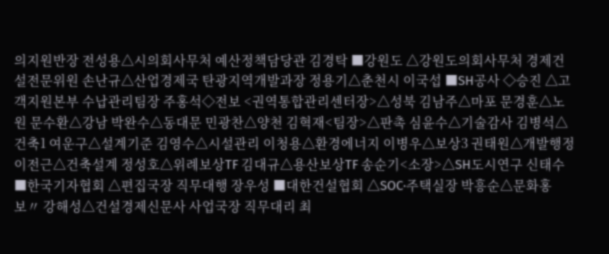의지원반장 전성용△시의회사무처 예산정책담당관 김경탁 ■강원도 △강원도의회사무처 경제건설전문위원 손난규△산업경제국 탄광지역개발과장 정용기△춘천시 이국섭 ■SH공사 ◇승진 △고객지원본부 수납관리팀장 주홍석◇전보 <권역통합관리센터장>△성북 김남주△마포 문경훈△노원 문수환△강남 박완수△동대문 민광찬△양천 김혁재<팀장>△판촉 심윤수△기술감사 김병석△건축1 여운구△설계기준 김영수△시설관리 이청용△환경에너지 이병우△보상3 권태원△개발행정 이전근△건축설계 정성호△위례보상TF 김대규△용산보상TF 송순기<소장>△SH도시연구 신태수 ■한국기자협회 △편집국장 직무대행 장우성 ■대한건설협회 △SOC·주택실장 박흥순△문화홍보〃 강해성△건설경제신문사 사업국장 직무대리 최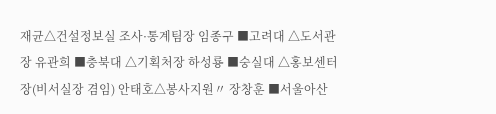재균△건설정보실 조사·통계팀장 임종구 ■고려대 △도서관장 유관희 ■충북대 △기획처장 하성룡 ■숭실대 △홍보센터장(비서실장 겸임) 안태호△봉사지원〃 장창훈 ■서울아산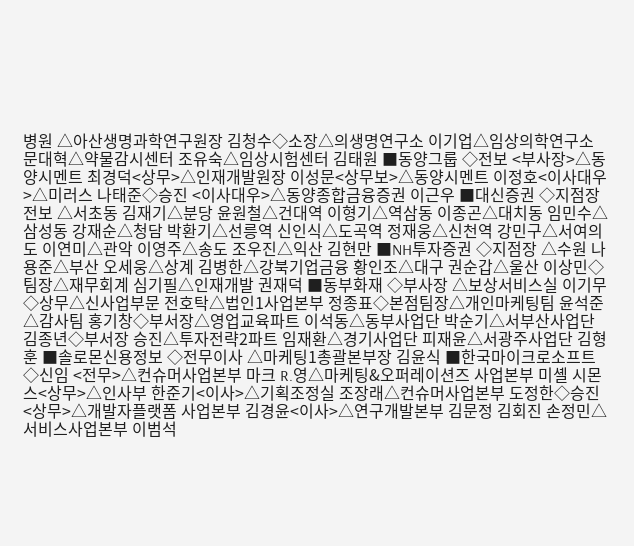병원 △아산생명과학연구원장 김청수◇소장△의생명연구소 이기업△임상의학연구소 문대혁△약물감시센터 조유숙△임상시험센터 김태원 ■동양그룹 ◇전보 <부사장>△동양시멘트 최경덕<상무>△인재개발원장 이성문<상무보>△동양시멘트 이정호<이사대우>△미러스 나태준◇승진 <이사대우>△동양종합금융증권 이근우 ■대신증권 ◇지점장 전보 △서초동 김재기△분당 윤원철△건대역 이형기△역삼동 이종곤△대치동 임민수△삼성동 강재순△청담 박환기△선릉역 신인식△도곡역 정재웅△신천역 강민구△서여의도 이연미△관악 이영주△송도 조우진△익산 김현만 ■NH투자증권 ◇지점장 △수원 나용준△부산 오세웅△상계 김병한△강북기업금융 황인조△대구 권순갑△울산 이상민◇팀장△재무회계 심기필△인재개발 권재덕 ■동부화재 ◇부사장 △보상서비스실 이기무◇상무△신사업부문 전호탁△법인1사업본부 정종표◇본점팀장△개인마케팅팀 윤석준△감사팀 홍기창◇부서장△영업교육파트 이석동△동부사업단 박순기△서부산사업단 김종년◇부서장 승진△투자전략2파트 임재환△경기사업단 피재윤△서광주사업단 김형훈 ■솔로몬신용정보 ◇전무이사 △마케팅1총괄본부장 김윤식 ■한국마이크로소프트 ◇신임 <전무>△컨슈머사업본부 마크 R.영△마케팅&오퍼레이션즈 사업본부 미셸 시몬스<상무>△인사부 한준기<이사>△기획조정실 조장래△컨슈머사업본부 도정한◇승진 <상무>△개발자플랫폼 사업본부 김경윤<이사>△연구개발본부 김문정 김회진 손정민△서비스사업본부 이범석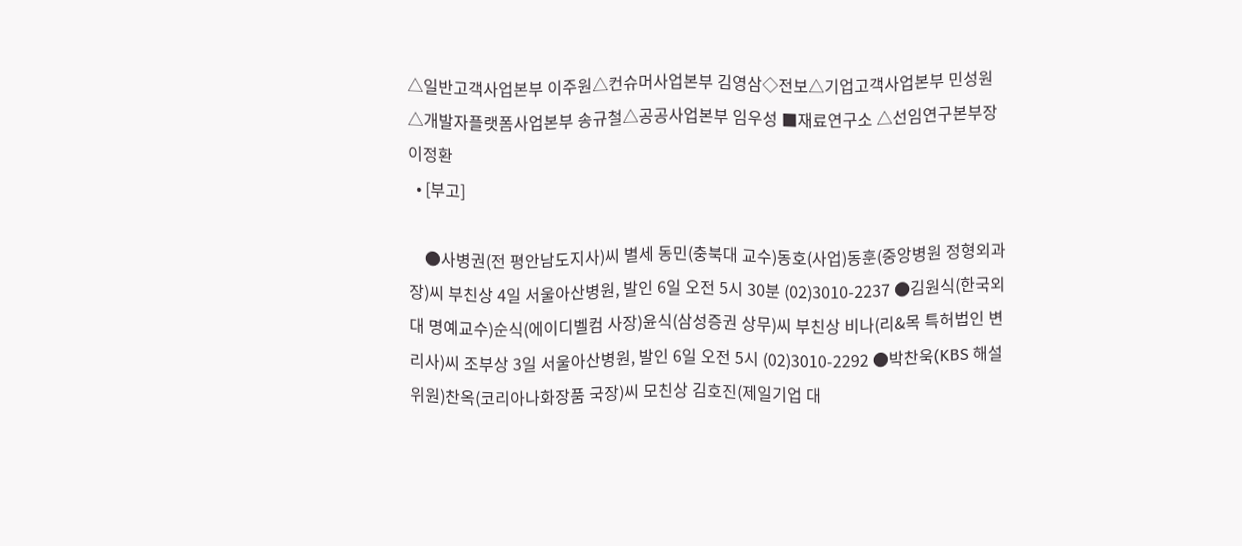△일반고객사업본부 이주원△컨슈머사업본부 김영삼◇전보△기업고객사업본부 민성원△개발자플랫폼사업본부 송규철△공공사업본부 임우성 ■재료연구소 △선임연구본부장 이정환
  • [부고]

    ●사병권(전 평안남도지사)씨 별세 동민(충북대 교수)동호(사업)동훈(중앙병원 정형외과장)씨 부친상 4일 서울아산병원, 발인 6일 오전 5시 30분 (02)3010-2237 ●김원식(한국외대 명예교수)순식(에이디벨컴 사장)윤식(삼성증권 상무)씨 부친상 비나(리&목 특허법인 변리사)씨 조부상 3일 서울아산병원, 발인 6일 오전 5시 (02)3010-2292 ●박찬욱(KBS 해설위원)찬옥(코리아나화장품 국장)씨 모친상 김호진(제일기업 대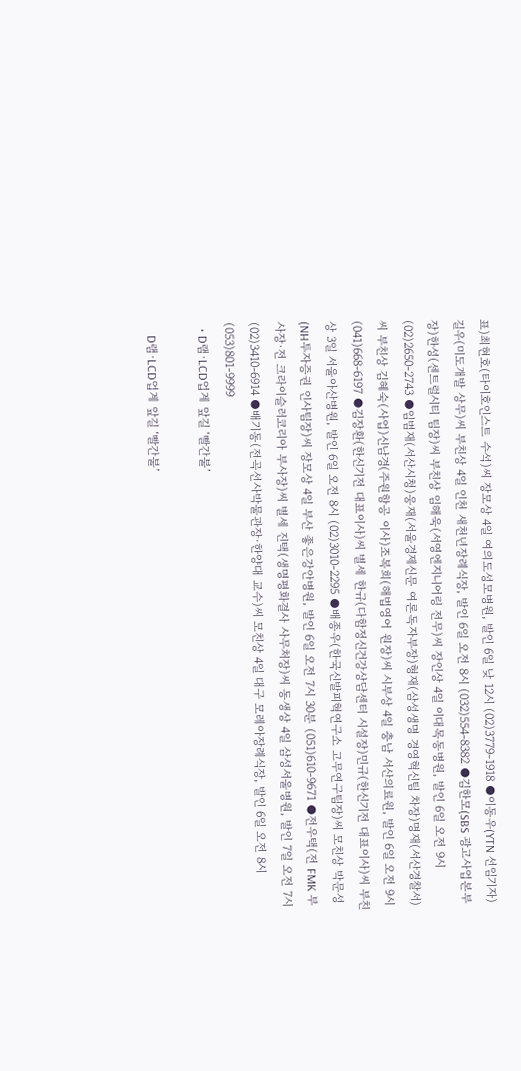표)최현호(타이호인스트 수석)씨 장모상 4일 여의도성모병원, 발인 6일 낮 12시 (02)3779-1918 ●이동우(YTN 선임기자)길우(미도개발 상무)씨 부친상 4일 인천 새천년장례식장, 발인 6일 오전 8시 (032)554-8382 ●김한모(SBS 광고사업본부장)한성(센트럴시티 팀장)씨 부친상 임해욱(서영엔지니어링 전무)씨 장인상 4일 이대목동병원, 발인 6일 오전 9시 (02)2650-2743 ●임범재(서산시청)웅재(서울경제신문 여론독자부장)형재(삼성생명 경영혁신팀 차장)명재(서산경찰서)씨 부친상 김혜숙(사업)신남경(주원항공 이사)조복희(해법영어 원장)씨 시부상 4일 충남 서산의료원, 발인 6일 오전 9시 (041)668-6197 ●김장환(한신기전 대표이사)씨 별세 한규(다함정신건강상담센터 시설장)민규(한신기전 대표이사)씨 부친상 3일 서울아산병원, 발인 6일 오전 8시 (02)3010-2295 ●배종우(한국신발피혁연구소 고무연구팀장)씨 모친상 박문성(NH투자증권 인사팀장)씨 장모상 4일 부산 좋은강안병원, 발인 6일 오전 7시 30분 (051)610-9671 ●전우택(전 FMK 부사장·전 크라이슬러코리아 부사장)씨 별세 진택(생명평화결사 사무처장)씨 동생상 4일 삼성서울병원, 발인 7일 오전 7시 (02)3410-6914 ●배기동(전곡선사박물관장·한양대 교수)씨 모친상 4일 대구 모레아장례식장, 발인 6일 오전 8시 (053)801-9999
  • D램·LCD업계 앞길 ‘빨간불’

    D램·LCD업계 앞길 ‘빨간불’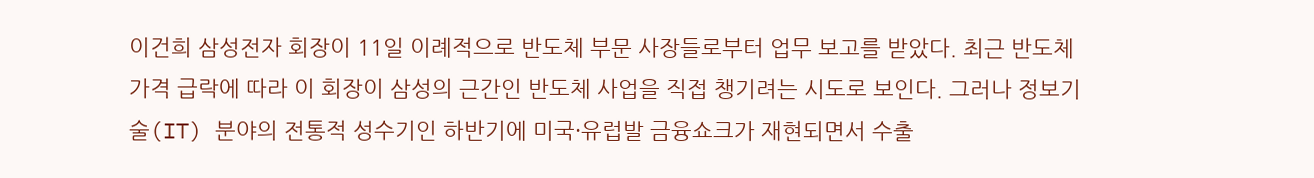이건희 삼성전자 회장이 11일 이례적으로 반도체 부문 사장들로부터 업무 보고를 받았다. 최근 반도체 가격 급락에 따라 이 회장이 삼성의 근간인 반도체 사업을 직접 챙기려는 시도로 보인다. 그러나 정보기술(IT) 분야의 전통적 성수기인 하반기에 미국·유럽발 금융쇼크가 재현되면서 수출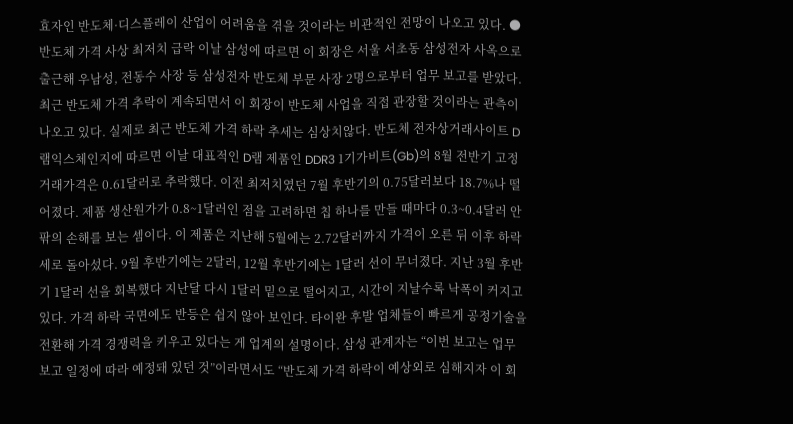효자인 반도체·디스플레이 산업이 어려움을 겪을 것이라는 비관적인 전망이 나오고 있다. ●반도체 가격 사상 최저치 급락 이날 삼성에 따르면 이 회장은 서울 서초동 삼성전자 사옥으로 출근해 우남성, 전동수 사장 등 삼성전자 반도체 부문 사장 2명으로부터 업무 보고를 받았다. 최근 반도체 가격 추락이 계속되면서 이 회장이 반도체 사업을 직접 관장할 것이라는 관측이 나오고 있다. 실제로 최근 반도체 가격 하락 추세는 심상치않다. 반도체 전자상거래사이트 D램익스체인지에 따르면 이날 대표적인 D램 제품인 DDR3 1기가비트(Gb)의 8월 전반기 고정거래가격은 0.61달러로 추락했다. 이전 최저치였던 7월 후반기의 0.75달러보다 18.7%나 떨어졌다. 제품 생산원가가 0.8~1달러인 점을 고려하면 칩 하나를 만들 때마다 0.3~0.4달러 안팎의 손해를 보는 셈이다. 이 제품은 지난해 5월에는 2.72달러까지 가격이 오른 뒤 이후 하락세로 돌아섰다. 9월 후반기에는 2달러, 12월 후반기에는 1달러 선이 무너졌다. 지난 3월 후반기 1달러 선을 회복했다 지난달 다시 1달러 밑으로 떨어지고, 시간이 지날수록 낙폭이 커지고 있다. 가격 하락 국면에도 반등은 쉽지 않아 보인다. 타이완 후발 업체들이 빠르게 공정기술을 전환해 가격 경쟁력을 키우고 있다는 게 업계의 설명이다. 삼성 관계자는 “이번 보고는 업무 보고 일정에 따라 예정돼 있던 것”이라면서도 “반도체 가격 하락이 예상외로 심해지자 이 회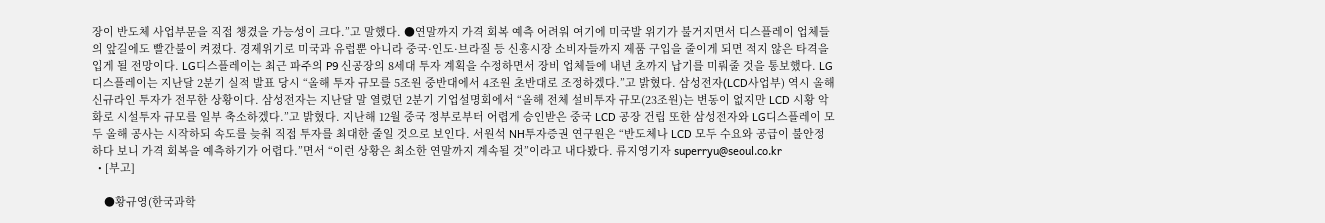장이 반도체 사업부문을 직접 챙겼을 가능성이 크다.”고 말했다. ●연말까지 가격 회복 예측 어려워 여기에 미국발 위기가 불거지면서 디스플레이 업체들의 앞길에도 빨간불이 켜졌다. 경제위기로 미국과 유럽뿐 아니라 중국·인도·브라질 등 신흥시장 소비자들까지 제품 구입을 줄이게 되면 적지 않은 타격을 입게 될 전망이다. LG디스플레이는 최근 파주의 P9 신공장의 8세대 투자 계획을 수정하면서 장비 업체들에 내년 초까지 납기를 미뤄줄 것을 통보했다. LG디스플레이는 지난달 2분기 실적 발표 당시 “올해 투자 규모를 5조원 중반대에서 4조원 초반대로 조정하겠다.”고 밝혔다. 삼성전자(LCD사업부) 역시 올해 신규라인 투자가 전무한 상황이다. 삼성전자는 지난달 말 열렸던 2분기 기업설명회에서 “올해 전체 설비투자 규모(23조원)는 변동이 없지만 LCD 시황 악화로 시설투자 규모를 일부 축소하겠다.”고 밝혔다. 지난해 12월 중국 정부로부터 어렵게 승인받은 중국 LCD 공장 건립 또한 삼성전자와 LG디스플레이 모두 올해 공사는 시작하되 속도를 늦춰 직접 투자를 최대한 줄일 것으로 보인다. 서원석 NH투자증권 연구원은 “반도체나 LCD 모두 수요와 공급이 불안정하다 보니 가격 회복을 예측하기가 어렵다.”면서 “이런 상황은 최소한 연말까지 계속될 것”이라고 내다봤다. 류지영기자 superryu@seoul.co.kr
  • [부고]

    ●황규영(한국과학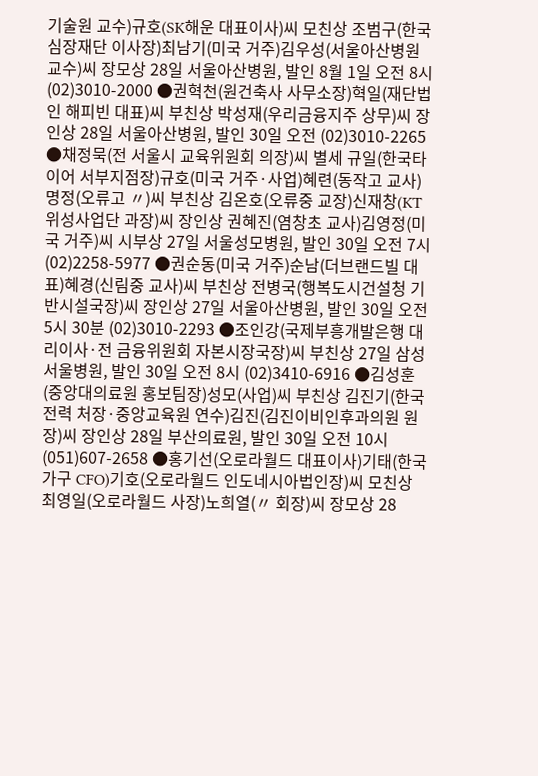기술원 교수)규호(SK해운 대표이사)씨 모친상 조범구(한국심장재단 이사장)최남기(미국 거주)김우성(서울아산병원 교수)씨 장모상 28일 서울아산병원, 발인 8월 1일 오전 8시 (02)3010-2000 ●권혁천(원건축사 사무소장)혁일(재단법인 해피빈 대표)씨 부친상 박성재(우리금융지주 상무)씨 장인상 28일 서울아산병원, 발인 30일 오전 (02)3010-2265 ●채정묵(전 서울시 교육위원회 의장)씨 별세 규일(한국타이어 서부지점장)규호(미국 거주·사업)혜련(동작고 교사)명정(오류고 〃)씨 부친상 김온호(오류중 교장)신재창(KT 위성사업단 과장)씨 장인상 권혜진(염창초 교사)김영정(미국 거주)씨 시부상 27일 서울성모병원, 발인 30일 오전 7시 (02)2258-5977 ●권순동(미국 거주)순남(더브랜드빌 대표)혜경(신림중 교사)씨 부친상 전병국(행복도시건설청 기반시설국장)씨 장인상 27일 서울아산병원, 발인 30일 오전 5시 30분 (02)3010-2293 ●조인강(국제부흥개발은행 대리이사·전 금융위원회 자본시장국장)씨 부친상 27일 삼성서울병원, 발인 30일 오전 8시 (02)3410-6916 ●김성훈(중앙대의료원 홍보팀장)성모(사업)씨 부친상 김진기(한국전력 처장·중앙교육원 연수)김진(김진이비인후과의원 원장)씨 장인상 28일 부산의료원, 발인 30일 오전 10시 (051)607-2658 ●홍기선(오로라월드 대표이사)기태(한국가구 CFO)기호(오로라월드 인도네시아법인장)씨 모친상 최영일(오로라월드 사장)노희열(〃 회장)씨 장모상 28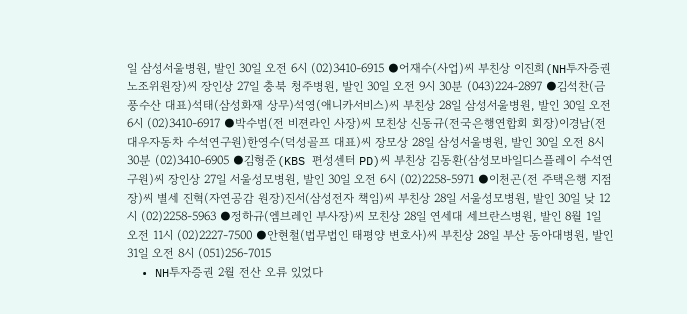일 삼성서울병원, 발인 30일 오전 6시 (02)3410-6915 ●어재수(사업)씨 부친상 이진희(NH투자증권 노조위원장)씨 장인상 27일 충북 청주병원, 발인 30일 오전 9시 30분 (043)224-2897 ●김석찬(금풍수산 대표)석태(삼성화재 상무)석영(애니카서비스)씨 부친상 28일 삼성서울병원, 발인 30일 오전 6시 (02)3410-6917 ●박수범(전 비젼라인 사장)씨 모친상 신동규(전국은행연합회 회장)이경남(전 대우자동차 수석연구원)한영수(덕성골프 대표)씨 장모상 28일 삼성서울병원, 발인 30일 오전 8시 30분 (02)3410-6905 ●김형준(KBS 편성센터 PD)씨 부친상 김동환(삼성모바일디스플레이 수석연구원)씨 장인상 27일 서울성모병원, 발인 30일 오전 6시 (02)2258-5971 ●이천곤(전 주택은행 지점장)씨 별세 진혁(자연공감 원장)진서(삼성전자 책임)씨 부친상 28일 서울성모병원, 발인 30일 낮 12시 (02)2258-5963 ●정하규(엠브레인 부사장)씨 모친상 28일 연세대 세브란스병원, 발인 8월 1일 오전 11시 (02)2227-7500 ●안현철(법무법인 태평양 변호사)씨 부친상 28일 부산 동아대병원, 발인 31일 오전 8시 (051)256-7015
  • NH투자증권 2월 전산 오류 있었다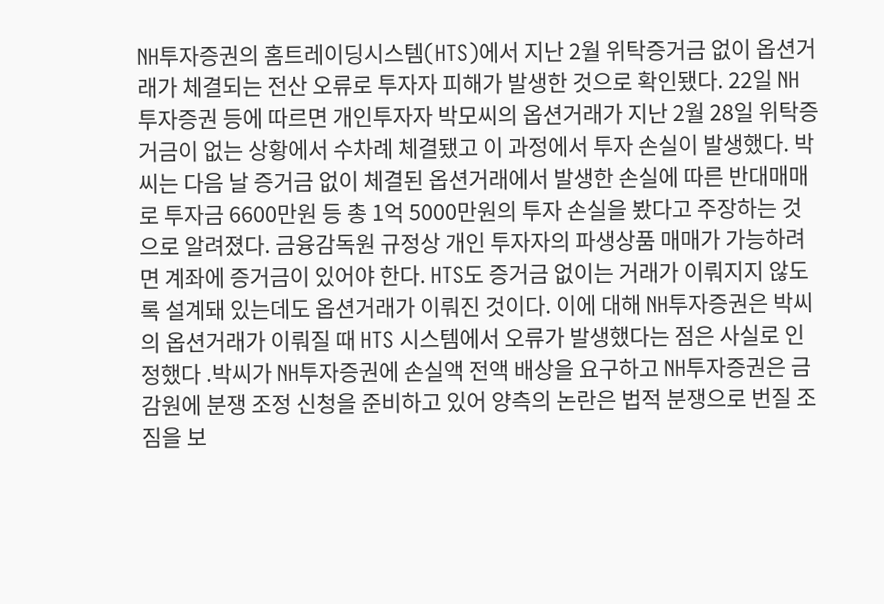NH투자증권의 홈트레이딩시스템(HTS)에서 지난 2월 위탁증거금 없이 옵션거래가 체결되는 전산 오류로 투자자 피해가 발생한 것으로 확인됐다. 22일 NH투자증권 등에 따르면 개인투자자 박모씨의 옵션거래가 지난 2월 28일 위탁증거금이 없는 상황에서 수차례 체결됐고 이 과정에서 투자 손실이 발생했다. 박씨는 다음 날 증거금 없이 체결된 옵션거래에서 발생한 손실에 따른 반대매매로 투자금 6600만원 등 총 1억 5000만원의 투자 손실을 봤다고 주장하는 것으로 알려졌다. 금융감독원 규정상 개인 투자자의 파생상품 매매가 가능하려면 계좌에 증거금이 있어야 한다. HTS도 증거금 없이는 거래가 이뤄지지 않도록 설계돼 있는데도 옵션거래가 이뤄진 것이다. 이에 대해 NH투자증권은 박씨의 옵션거래가 이뤄질 때 HTS 시스템에서 오류가 발생했다는 점은 사실로 인정했다 .박씨가 NH투자증권에 손실액 전액 배상을 요구하고 NH투자증권은 금감원에 분쟁 조정 신청을 준비하고 있어 양측의 논란은 법적 분쟁으로 번질 조짐을 보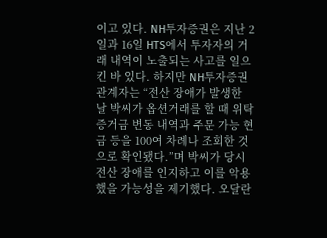이고 있다. NH투자증권은 지난 2일과 16일 HTS에서 투자자의 거래 내역이 노출되는 사고를 일으킨 바 있다. 하지만 NH투자증권 관계자는 “전산 장애가 발생한 날 박씨가 옵션거래를 할 때 위탁증거금 변동 내역과 주문 가능 현금 등을 100여 차례나 조회한 것으로 확인됐다.”며 박씨가 당시 전산 장애를 인지하고 이를 악용했을 가능성을 제기했다. 오달란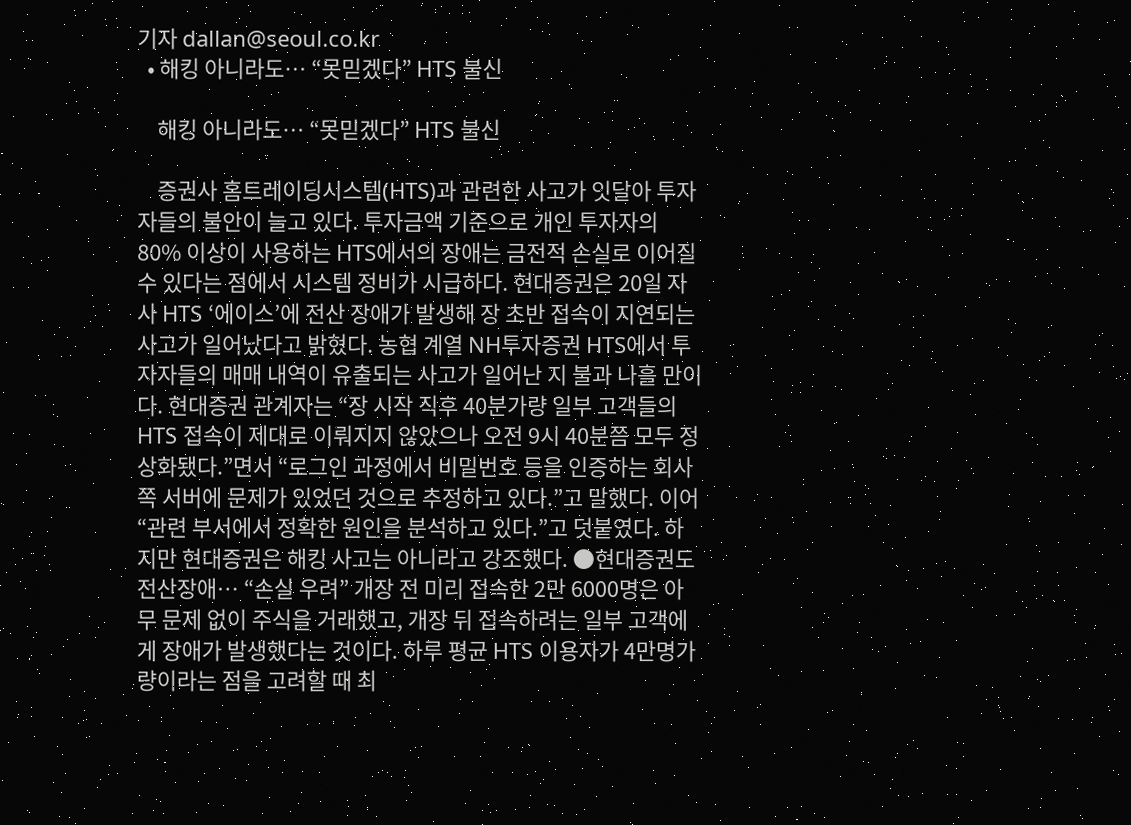기자 dallan@seoul.co.kr
  • 해킹 아니라도… “못믿겠다” HTS 불신

    해킹 아니라도… “못믿겠다” HTS 불신

    증권사 홈트레이딩시스템(HTS)과 관련한 사고가 잇달아 투자자들의 불안이 늘고 있다. 투자금액 기준으로 개인 투자자의 80% 이상이 사용하는 HTS에서의 장애는 금전적 손실로 이어질 수 있다는 점에서 시스템 정비가 시급하다. 현대증권은 20일 자사 HTS ‘에이스’에 전산 장애가 발생해 장 초반 접속이 지연되는 사고가 일어났다고 밝혔다. 농협 계열 NH투자증권 HTS에서 투자자들의 매매 내역이 유출되는 사고가 일어난 지 불과 나흘 만이다. 현대증권 관계자는 “장 시작 직후 40분가량 일부 고객들의 HTS 접속이 제대로 이뤄지지 않았으나 오전 9시 40분쯤 모두 정상화됐다.”면서 “로그인 과정에서 비밀번호 등을 인증하는 회사 쪽 서버에 문제가 있었던 것으로 추정하고 있다.”고 말했다. 이어 “관련 부서에서 정확한 원인을 분석하고 있다.”고 덧붙였다. 하지만 현대증권은 해킹 사고는 아니라고 강조했다. ●현대증권도 전산장애… “손실 우려” 개장 전 미리 접속한 2만 6000명은 아무 문제 없이 주식을 거래했고, 개장 뒤 접속하려는 일부 고객에게 장애가 발생했다는 것이다. 하루 평균 HTS 이용자가 4만명가량이라는 점을 고려할 때 최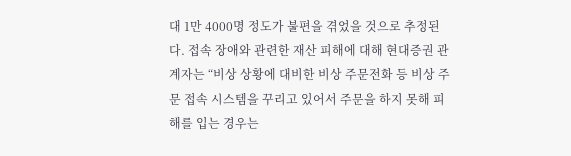대 1만 4000명 정도가 불편을 겪었을 것으로 추정된다. 접속 장애와 관련한 재산 피해에 대해 현대증권 관계자는 “비상 상황에 대비한 비상 주문전화 등 비상 주문 접속 시스템을 꾸리고 있어서 주문을 하지 못해 피해를 입는 경우는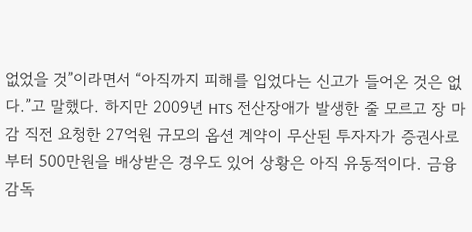없었을 것”이라면서 “아직까지 피해를 입었다는 신고가 들어온 것은 없다.”고 말했다. 하지만 2009년 HTS 전산장애가 발생한 줄 모르고 장 마감 직전 요청한 27억원 규모의 옵션 계약이 무산된 투자자가 증권사로부터 500만원을 배상받은 경우도 있어 상황은 아직 유동적이다. 금융감독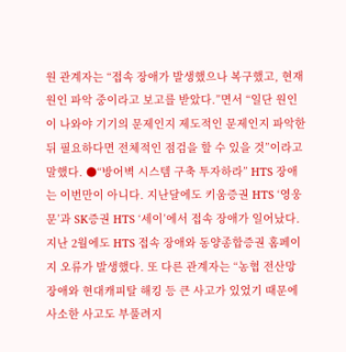원 관계자는 “접속 장애가 발생했으나 복구했고, 현재 원인 파악 중이라고 보고를 받았다.”면서 “일단 원인이 나와야 기기의 문제인지 제도적인 문제인지 파악한 뒤 필요하다면 전체적인 점검을 할 수 있을 것”이라고 말했다. ●“방어벽 시스템 구축 투자하라” HTS 장애는 이번만이 아니다. 지난달에도 키움증권 HTS ‘영웅문’과 SK증권 HTS ‘세이’에서 접속 장애가 일어났다. 지난 2월에도 HTS 접속 장애와 동양종합증권 홈페이지 오류가 발생했다. 또 다른 관계자는 “농협 전산망 장애와 현대캐피탈 해킹 등 큰 사고가 있었기 때문에 사소한 사고도 부풀려지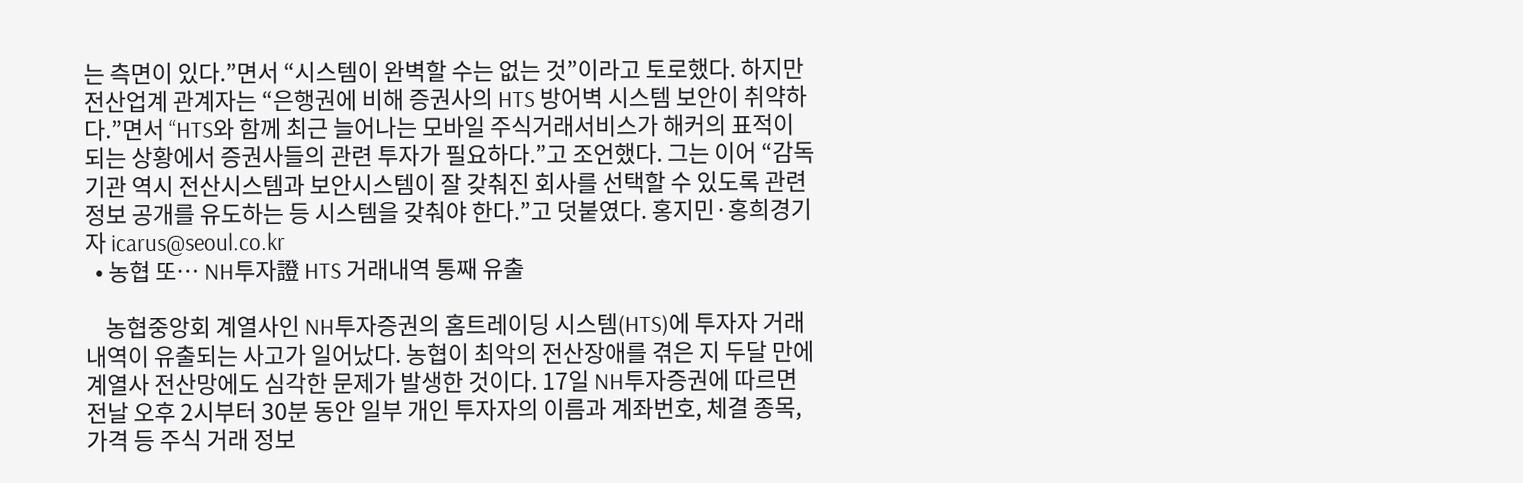는 측면이 있다.”면서 “시스템이 완벽할 수는 없는 것”이라고 토로했다. 하지만 전산업계 관계자는 “은행권에 비해 증권사의 HTS 방어벽 시스템 보안이 취약하다.”면서 “HTS와 함께 최근 늘어나는 모바일 주식거래서비스가 해커의 표적이 되는 상황에서 증권사들의 관련 투자가 필요하다.”고 조언했다. 그는 이어 “감독기관 역시 전산시스템과 보안시스템이 잘 갖춰진 회사를 선택할 수 있도록 관련 정보 공개를 유도하는 등 시스템을 갖춰야 한다.”고 덧붙였다. 홍지민·홍희경기자 icarus@seoul.co.kr
  • 농협 또… NH투자證 HTS 거래내역 통째 유출

    농협중앙회 계열사인 NH투자증권의 홈트레이딩 시스템(HTS)에 투자자 거래내역이 유출되는 사고가 일어났다. 농협이 최악의 전산장애를 겪은 지 두달 만에 계열사 전산망에도 심각한 문제가 발생한 것이다. 17일 NH투자증권에 따르면 전날 오후 2시부터 30분 동안 일부 개인 투자자의 이름과 계좌번호, 체결 종목, 가격 등 주식 거래 정보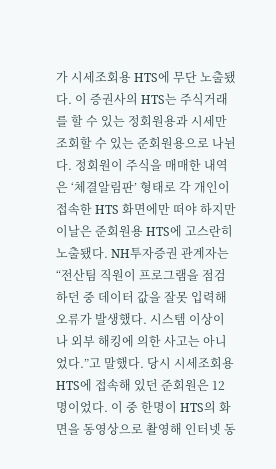가 시세조회용 HTS에 무단 노출됐다. 이 증권사의 HTS는 주식거래를 할 수 있는 정회원용과 시세만 조회할 수 있는 준회원용으로 나뉜다. 정회원이 주식을 매매한 내역은 ‘체결알림판’ 형태로 각 개인이 접속한 HTS 화면에만 떠야 하지만 이날은 준회원용 HTS에 고스란히 노출됐다. NH투자증권 관계자는 “전산팀 직원이 프로그램을 점검하던 중 데이터 값을 잘못 입력해 오류가 발생했다. 시스템 이상이나 외부 해킹에 의한 사고는 아니었다.”고 말했다. 당시 시세조회용 HTS에 접속해 있던 준회원은 12명이었다. 이 중 한명이 HTS의 화면을 동영상으로 촬영해 인터넷 동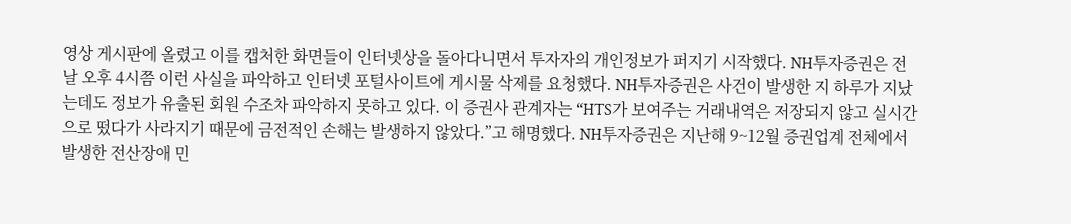영상 게시판에 올렸고 이를 캡처한 화면들이 인터넷상을 돌아다니면서 투자자의 개인정보가 퍼지기 시작했다. NH투자증권은 전날 오후 4시쯤 이런 사실을 파악하고 인터넷 포털사이트에 게시물 삭제를 요청했다. NH투자증권은 사건이 발생한 지 하루가 지났는데도 정보가 유출된 회원 수조차 파악하지 못하고 있다. 이 증권사 관계자는 “HTS가 보여주는 거래내역은 저장되지 않고 실시간으로 떴다가 사라지기 때문에 금전적인 손해는 발생하지 않았다.”고 해명했다. NH투자증권은 지난해 9~12월 증권업계 전체에서 발생한 전산장애 민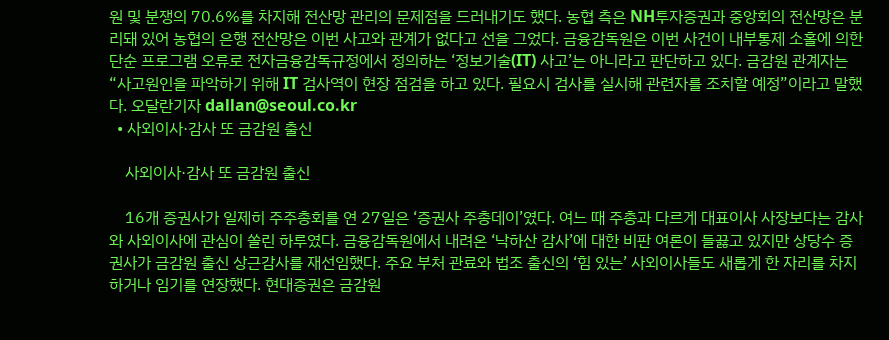원 및 분쟁의 70.6%를 차지해 전산망 관리의 문제점을 드러내기도 했다. 농협 측은 NH투자증권과 중앙회의 전산망은 분리돼 있어 농협의 은행 전산망은 이번 사고와 관계가 없다고 선을 그었다. 금융감독원은 이번 사건이 내부통제 소홀에 의한 단순 프로그램 오류로 전자금융감독규정에서 정의하는 ‘정보기술(IT) 사고’는 아니라고 판단하고 있다. 금감원 관계자는 “사고원인을 파악하기 위해 IT 검사역이 현장 점검을 하고 있다. 필요시 검사를 실시해 관련자를 조치할 예정”이라고 말했다. 오달란기자 dallan@seoul.co.kr
  • 사외이사·감사 또 금감원 출신

    사외이사·감사 또 금감원 출신

    16개 증권사가 일제히 주주총회를 연 27일은 ‘증권사 주총데이’였다. 여느 때 주총과 다르게 대표이사 사장보다는 감사와 사외이사에 관심이 쏠린 하루였다. 금융감독원에서 내려온 ‘낙하산 감사’에 대한 비판 여론이 들끓고 있지만 상당수 증권사가 금감원 출신 상근감사를 재선임했다. 주요 부처 관료와 법조 출신의 ‘힘 있는’ 사외이사들도 새롭게 한 자리를 차지하거나 임기를 연장했다. 현대증권은 금감원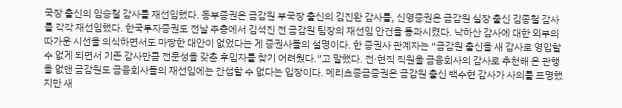국장 출신의 임승철 감사를 재선임했다. 동부증권은 금감원 부국장 출신의 김진완 감사를, 신영증권은 금감원 실장 출신 김종철 감사를 각각 재선임했다. 한국투자증권도 전날 주총에서 김석진 전 금감원 팀장의 재선임 안건을 통과시켰다. 낙하산 감사에 대한 외부의 따가운 시선을 의식하면서도 마땅한 대안이 없었다는 게 증권사들의 설명이다. 한 증권사 관계자는 “금감원 출신을 새 감사로 영입할 수 없게 되면서 기존 감사만큼 전문성을 갖춘 후임자를 찾기 어려웠다.”고 말했다. 전·현직 직원을 금융회사의 감사로 추천해 온 관행을 없앤 금감원도 금융회사들의 재선임에는 간섭할 수 없다는 입장이다. 메리츠종금증권은 금감원 출신 백수현 감사가 사의를 표명했지만 새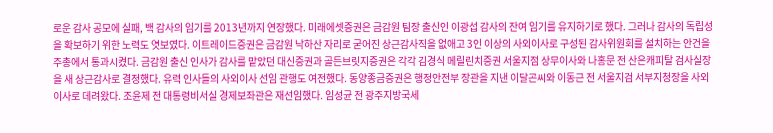로운 감사 공모에 실패, 백 감사의 임기를 2013년까지 연장했다. 미래에셋증권은 금감원 팀장 출신인 이광섭 감사의 잔여 임기를 유지하기로 했다. 그러나 감사의 독립성을 확보하기 위한 노력도 엿보였다. 이트레이드증권은 금감원 낙하산 자리로 굳어진 상근감사직을 없애고 3인 이상의 사외이사로 구성된 감사위원회를 설치하는 안건을 주총에서 통과시켰다. 금감원 출신 인사가 감사를 맡았던 대신증권과 골든브릿지증권은 각각 김경식 메릴린치증권 서울지점 상무이사와 나홍문 전 산은캐피탈 검사실장을 새 상근감사로 결정했다. 유력 인사들의 사외이사 선임 관행도 여전했다. 동양종금증권은 행정안전부 장관을 지낸 이달곤씨와 이동근 전 서울지검 서부지청장을 사외이사로 데려왔다. 조윤제 전 대통령비서실 경제보좌관은 재선임했다. 임성균 전 광주지방국세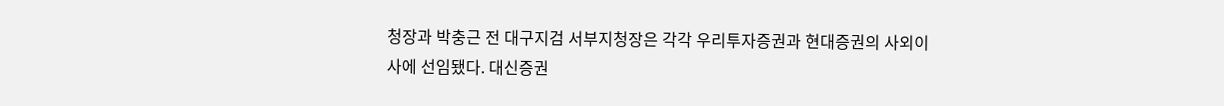청장과 박충근 전 대구지검 서부지청장은 각각 우리투자증권과 현대증권의 사외이사에 선임됐다. 대신증권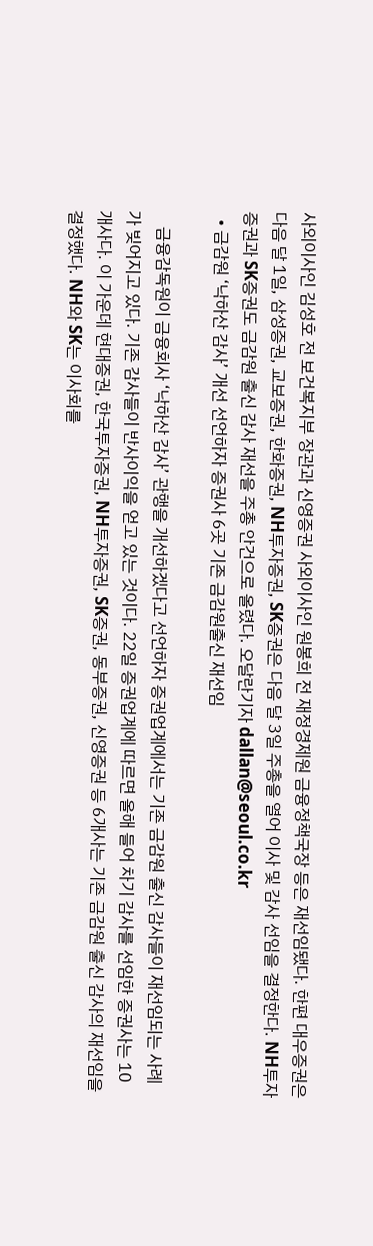사외이사인 김성호 전 보건복지부 장관과 신영증권 사외이사인 원봉희 전 재정경제원 금융정책국장 등은 재선임됐다. 한편 대우증권은 다음 달 1일, 삼성증권, 교보증권, 한화증권, NH투자증권, SK증권은 다음 달 3일 주총을 열어 이사 및 감사 선임을 결정한다. NH투자증권과 SK증권도 금감원 출신 감사 재선을 주총 안건으로 올렸다. 오달란기자 dallan@seoul.co.kr
  • 금감원 ‘낙하산 감사’ 개선 선언하자 증권사 6곳 기존 금감원출신 재선임

    금융감독원이 금융회사 ‘낙하산 감사’ 관행을 개선하겠다고 선언하자 증권업계에서는 기존 금감원 출신 감사들이 재선임되는 사례가 빚어지고 있다. 기존 감사들이 반사이익을 얻고 있는 것이다. 22일 증권업계에 따르면 올해 들어 차기 감사를 선임한 증권사는 10개사다. 이 가운데 현대증권, 한국투자증권, NH투자증권, SK증권, 동부증권, 신영증권 등 6개사는 기존 금감원 출신 감사의 재선임을 결정했다. NH와 SK는 이사회를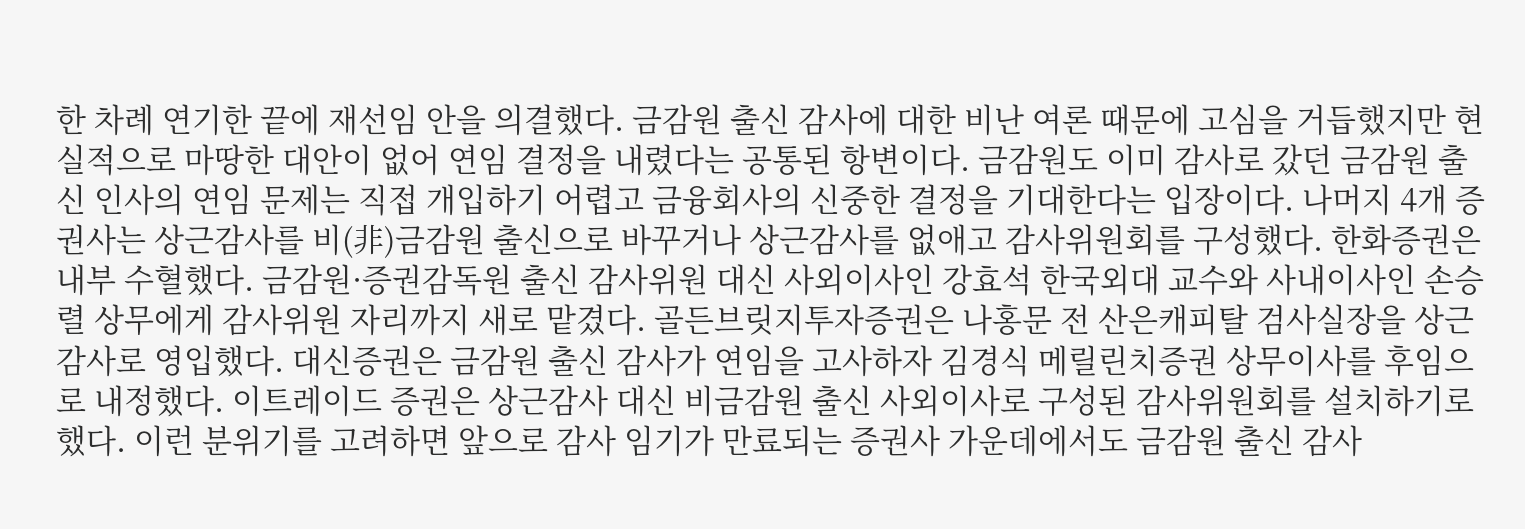한 차례 연기한 끝에 재선임 안을 의결했다. 금감원 출신 감사에 대한 비난 여론 때문에 고심을 거듭했지만 현실적으로 마땅한 대안이 없어 연임 결정을 내렸다는 공통된 항변이다. 금감원도 이미 감사로 갔던 금감원 출신 인사의 연임 문제는 직접 개입하기 어렵고 금융회사의 신중한 결정을 기대한다는 입장이다. 나머지 4개 증권사는 상근감사를 비(非)금감원 출신으로 바꾸거나 상근감사를 없애고 감사위원회를 구성했다. 한화증권은 내부 수혈했다. 금감원·증권감독원 출신 감사위원 대신 사외이사인 강효석 한국외대 교수와 사내이사인 손승렬 상무에게 감사위원 자리까지 새로 맡겼다. 골든브릿지투자증권은 나홍문 전 산은캐피탈 검사실장을 상근감사로 영입했다. 대신증권은 금감원 출신 감사가 연임을 고사하자 김경식 메릴린치증권 상무이사를 후임으로 내정했다. 이트레이드 증권은 상근감사 대신 비금감원 출신 사외이사로 구성된 감사위원회를 설치하기로 했다. 이런 분위기를 고려하면 앞으로 감사 임기가 만료되는 증권사 가운데에서도 금감원 출신 감사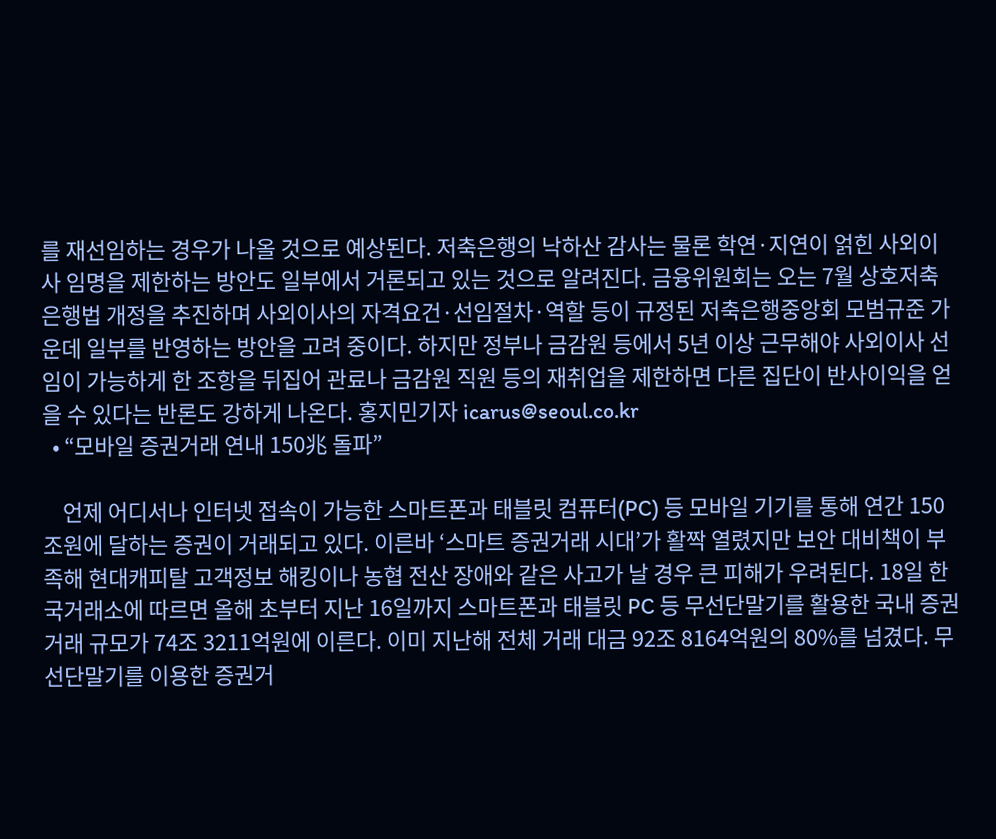를 재선임하는 경우가 나올 것으로 예상된다. 저축은행의 낙하산 감사는 물론 학연·지연이 얽힌 사외이사 임명을 제한하는 방안도 일부에서 거론되고 있는 것으로 알려진다. 금융위원회는 오는 7월 상호저축은행법 개정을 추진하며 사외이사의 자격요건·선임절차·역할 등이 규정된 저축은행중앙회 모범규준 가운데 일부를 반영하는 방안을 고려 중이다. 하지만 정부나 금감원 등에서 5년 이상 근무해야 사외이사 선임이 가능하게 한 조항을 뒤집어 관료나 금감원 직원 등의 재취업을 제한하면 다른 집단이 반사이익을 얻을 수 있다는 반론도 강하게 나온다. 홍지민기자 icarus@seoul.co.kr
  • “모바일 증권거래 연내 150兆 돌파”

    언제 어디서나 인터넷 접속이 가능한 스마트폰과 태블릿 컴퓨터(PC) 등 모바일 기기를 통해 연간 150조원에 달하는 증권이 거래되고 있다. 이른바 ‘스마트 증권거래 시대’가 활짝 열렸지만 보안 대비책이 부족해 현대캐피탈 고객정보 해킹이나 농협 전산 장애와 같은 사고가 날 경우 큰 피해가 우려된다. 18일 한국거래소에 따르면 올해 초부터 지난 16일까지 스마트폰과 태블릿 PC 등 무선단말기를 활용한 국내 증권거래 규모가 74조 3211억원에 이른다. 이미 지난해 전체 거래 대금 92조 8164억원의 80%를 넘겼다. 무선단말기를 이용한 증권거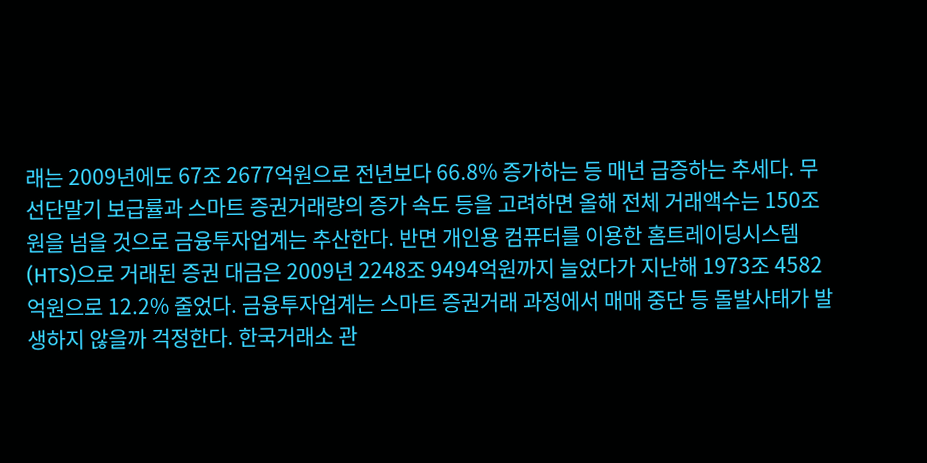래는 2009년에도 67조 2677억원으로 전년보다 66.8% 증가하는 등 매년 급증하는 추세다. 무선단말기 보급률과 스마트 증권거래량의 증가 속도 등을 고려하면 올해 전체 거래액수는 150조원을 넘을 것으로 금융투자업계는 추산한다. 반면 개인용 컴퓨터를 이용한 홈트레이딩시스템(HTS)으로 거래된 증권 대금은 2009년 2248조 9494억원까지 늘었다가 지난해 1973조 4582억원으로 12.2% 줄었다. 금융투자업계는 스마트 증권거래 과정에서 매매 중단 등 돌발사태가 발생하지 않을까 걱정한다. 한국거래소 관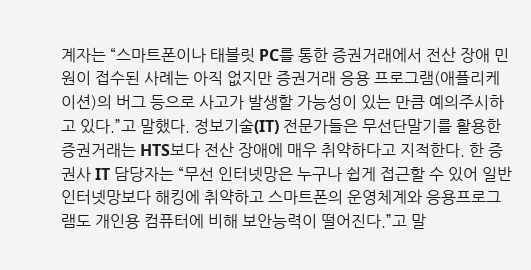계자는 “스마트폰이나 태블릿 PC를 통한 증권거래에서 전산 장애 민원이 접수된 사례는 아직 없지만 증권거래 응용 프로그램(애플리케이션)의 버그 등으로 사고가 발생할 가능성이 있는 만큼 예의주시하고 있다.”고 말했다. 정보기술(IT) 전문가들은 무선단말기를 활용한 증권거래는 HTS보다 전산 장애에 매우 취약하다고 지적한다. 한 증권사 IT 담당자는 “무선 인터넷망은 누구나 쉽게 접근할 수 있어 일반 인터넷망보다 해킹에 취약하고 스마트폰의 운영체계와 응용프로그램도 개인용 컴퓨터에 비해 보안능력이 떨어진다.”고 말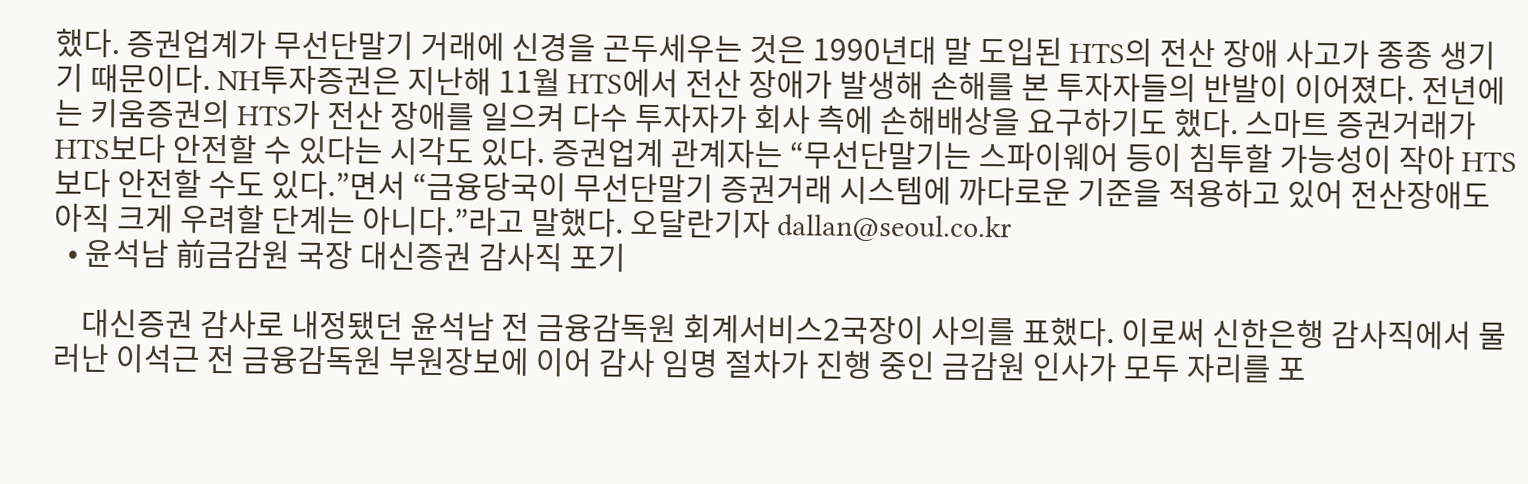했다. 증권업계가 무선단말기 거래에 신경을 곤두세우는 것은 1990년대 말 도입된 HTS의 전산 장애 사고가 종종 생기기 때문이다. NH투자증권은 지난해 11월 HTS에서 전산 장애가 발생해 손해를 본 투자자들의 반발이 이어졌다. 전년에는 키움증권의 HTS가 전산 장애를 일으켜 다수 투자자가 회사 측에 손해배상을 요구하기도 했다. 스마트 증권거래가 HTS보다 안전할 수 있다는 시각도 있다. 증권업계 관계자는 “무선단말기는 스파이웨어 등이 침투할 가능성이 작아 HTS보다 안전할 수도 있다.”면서 “금융당국이 무선단말기 증권거래 시스템에 까다로운 기준을 적용하고 있어 전산장애도 아직 크게 우려할 단계는 아니다.”라고 말했다. 오달란기자 dallan@seoul.co.kr
  • 윤석남 前금감원 국장 대신증권 감사직 포기

    대신증권 감사로 내정됐던 윤석남 전 금융감독원 회계서비스2국장이 사의를 표했다. 이로써 신한은행 감사직에서 물러난 이석근 전 금융감독원 부원장보에 이어 감사 임명 절차가 진행 중인 금감원 인사가 모두 자리를 포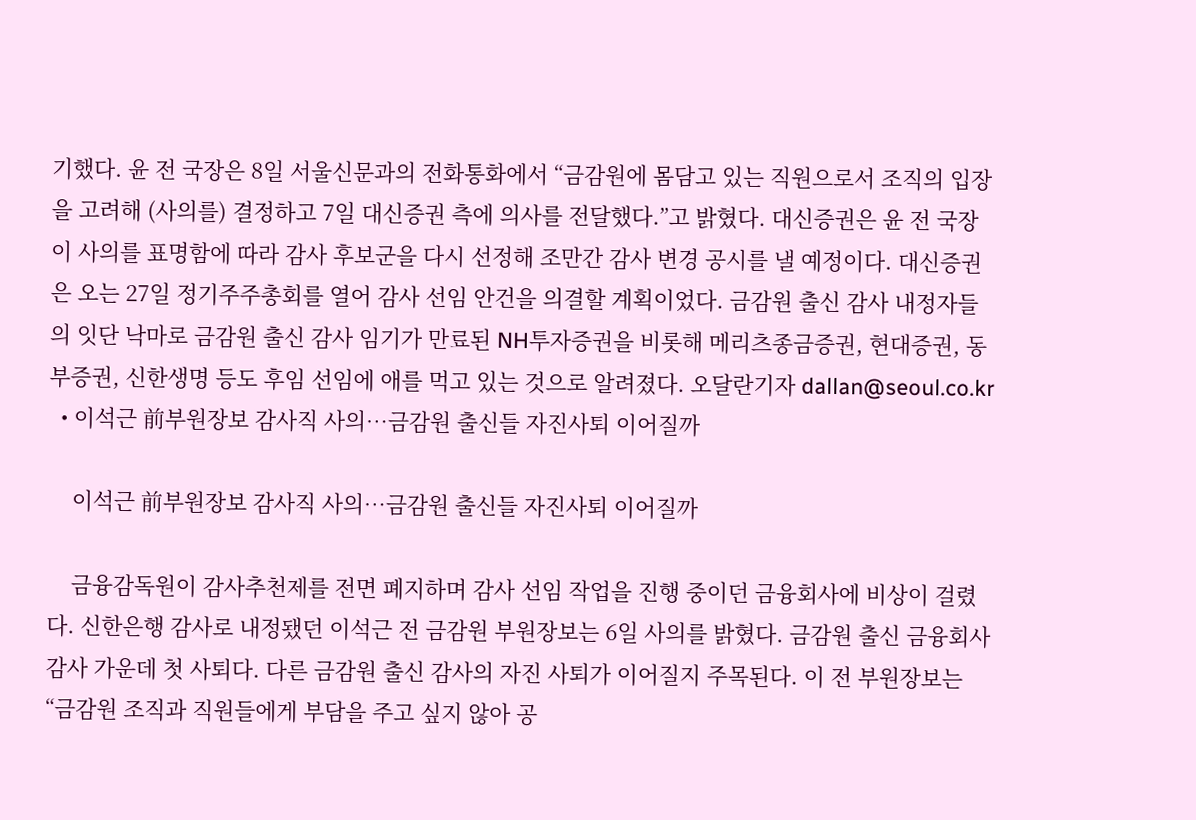기했다. 윤 전 국장은 8일 서울신문과의 전화통화에서 “금감원에 몸담고 있는 직원으로서 조직의 입장을 고려해 (사의를) 결정하고 7일 대신증권 측에 의사를 전달했다.”고 밝혔다. 대신증권은 윤 전 국장이 사의를 표명함에 따라 감사 후보군을 다시 선정해 조만간 감사 변경 공시를 낼 예정이다. 대신증권은 오는 27일 정기주주총회를 열어 감사 선임 안건을 의결할 계획이었다. 금감원 출신 감사 내정자들의 잇단 낙마로 금감원 출신 감사 임기가 만료된 NH투자증권을 비롯해 메리츠종금증권, 현대증권, 동부증권, 신한생명 등도 후임 선임에 애를 먹고 있는 것으로 알려졌다. 오달란기자 dallan@seoul.co.kr
  • 이석근 前부원장보 감사직 사의…금감원 출신들 자진사퇴 이어질까

    이석근 前부원장보 감사직 사의…금감원 출신들 자진사퇴 이어질까

    금융감독원이 감사추천제를 전면 폐지하며 감사 선임 작업을 진행 중이던 금융회사에 비상이 걸렸다. 신한은행 감사로 내정됐던 이석근 전 금감원 부원장보는 6일 사의를 밝혔다. 금감원 출신 금융회사 감사 가운데 첫 사퇴다. 다른 금감원 출신 감사의 자진 사퇴가 이어질지 주목된다. 이 전 부원장보는 “금감원 조직과 직원들에게 부담을 주고 싶지 않아 공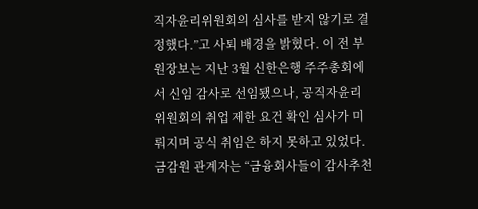직자윤리위원회의 심사를 받지 않기로 결정했다.”고 사퇴 배경을 밝혔다. 이 전 부원장보는 지난 3월 신한은행 주주총회에서 신임 감사로 선임됐으나, 공직자윤리위원회의 취업 제한 요건 확인 심사가 미뤄지며 공식 취임은 하지 못하고 있었다. 금감원 관계자는 “금융회사들이 감사추천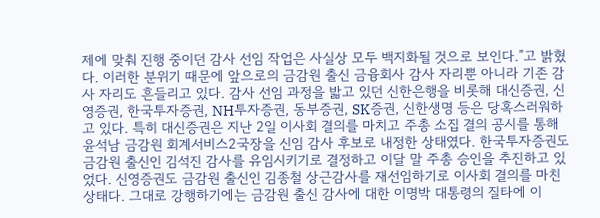제에 맞춰 진행 중이던 감사 선임 작업은 사실상 모두 백지화될 것으로 보인다.”고 밝혔다. 이러한 분위기 때문에 앞으로의 금감원 출신 금융회사 감사 자리뿐 아니라 기존 감사 자리도 흔들리고 있다. 감사 선임 과정을 밟고 있던 신한은행을 비롯해 대신증권, 신영증권, 한국투자증권, NH투자증권, 동부증권, SK증권, 신한생명 등은 당혹스러워하고 있다. 특히 대신증권은 지난 2일 이사회 결의를 마치고 주총 소집 결의 공시를 통해 윤석남 금감원 회계서비스2국장을 신임 감사 후보로 내정한 상태였다. 한국투자증권도 금감원 출신인 김석진 감사를 유임시키기로 결정하고 이달 말 주총 승인을 추진하고 있었다. 신영증권도 금감원 출신인 김종철 상근감사를 재선임하기로 이사회 결의를 마친 상태다. 그대로 강행하기에는 금감원 출신 감사에 대한 이명박 대통령의 질타에 이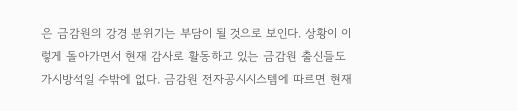은 금감원의 강경 분위기는 부담이 될 것으로 보인다. 상황이 이렇게 돌아가면서 현재 감사로 활동하고 있는 금감원 출신들도 가시방석일 수밖에 없다. 금감원 전자공시시스템에 따르면 현재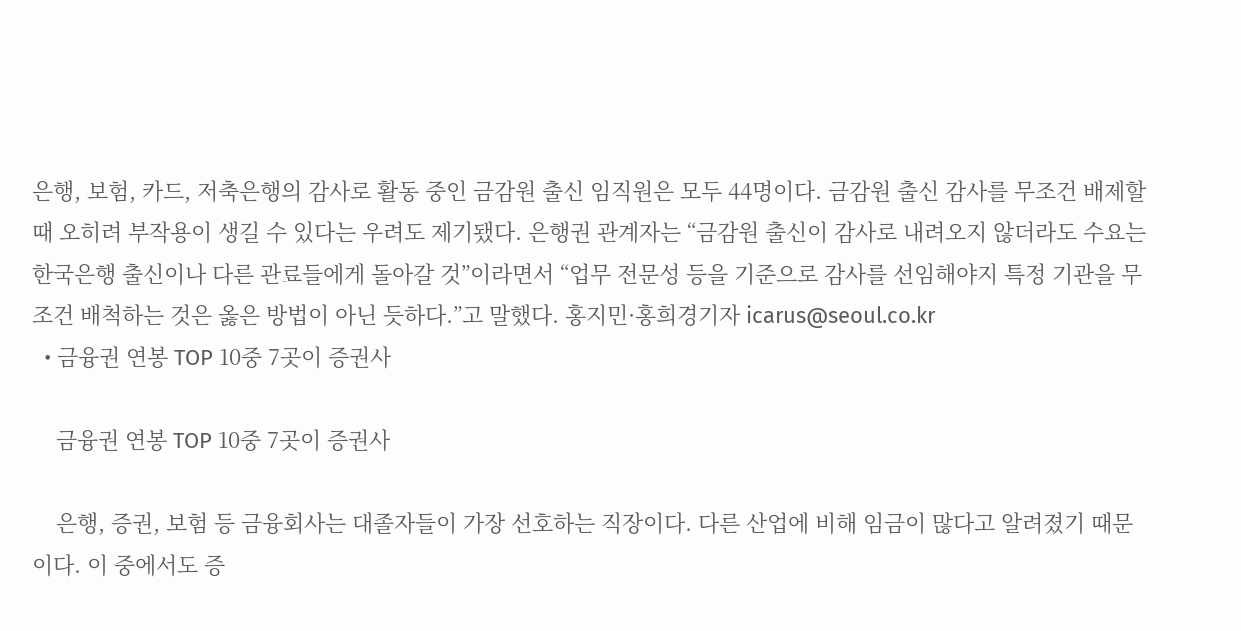은행, 보험, 카드, 저축은행의 감사로 활동 중인 금감원 출신 임직원은 모두 44명이다. 금감원 출신 감사를 무조건 배제할 때 오히려 부작용이 생길 수 있다는 우려도 제기됐다. 은행권 관계자는 “금감원 출신이 감사로 내려오지 않더라도 수요는 한국은행 출신이나 다른 관료들에게 돌아갈 것”이라면서 “업무 전문성 등을 기준으로 감사를 선임해야지 특정 기관을 무조건 배척하는 것은 옳은 방법이 아닌 듯하다.”고 말했다. 홍지민·홍희경기자 icarus@seoul.co.kr
  • 금융권 연봉 TOP 10중 7곳이 증권사

    금융권 연봉 TOP 10중 7곳이 증권사

    은행, 증권, 보험 등 금융회사는 대졸자들이 가장 선호하는 직장이다. 다른 산업에 비해 임금이 많다고 알려졌기 때문이다. 이 중에서도 증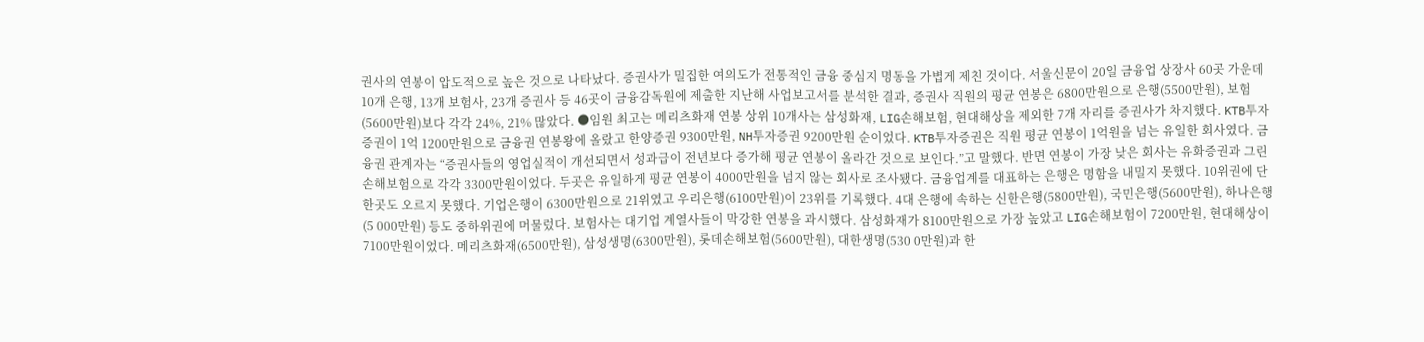권사의 연봉이 압도적으로 높은 것으로 나타났다. 증권사가 밀집한 여의도가 전통적인 금융 중심지 명동을 가볍게 제친 것이다. 서울신문이 20일 금융업 상장사 60곳 가운데 10개 은행, 13개 보험사, 23개 증권사 등 46곳이 금융감독원에 제출한 지난해 사업보고서를 분석한 결과, 증권사 직원의 평균 연봉은 6800만원으로 은행(5500만원), 보험(5600만원)보다 각각 24%, 21% 많았다. ●임원 최고는 메리츠화재 연봉 상위 10개사는 삼성화재, LIG손해보험, 현대해상을 제외한 7개 자리를 증권사가 차지했다. KTB투자증권이 1억 1200만원으로 금융권 연봉왕에 올랐고 한양증권 9300만원, NH투자증권 9200만원 순이었다. KTB투자증권은 직원 평균 연봉이 1억원을 넘는 유일한 회사였다. 금융권 관계자는 “증권사들의 영업실적이 개선되면서 성과급이 전년보다 증가해 평균 연봉이 올라간 것으로 보인다.”고 말했다. 반면 연봉이 가장 낮은 회사는 유화증권과 그린손해보험으로 각각 3300만원이었다. 두곳은 유일하게 평균 연봉이 4000만원을 넘지 않는 회사로 조사됐다. 금융업계를 대표하는 은행은 명함을 내밀지 못했다. 10위권에 단 한곳도 오르지 못했다. 기업은행이 6300만원으로 21위였고 우리은행(6100만원)이 23위를 기록했다. 4대 은행에 속하는 신한은행(5800만원), 국민은행(5600만원), 하나은행(5 000만원) 등도 중하위권에 머물렀다. 보험사는 대기업 계열사들이 막강한 연봉을 과시했다. 삼성화재가 8100만원으로 가장 높았고 LIG손해보험이 7200만원, 현대해상이 7100만원이었다. 메리츠화재(6500만원), 삼성생명(6300만원), 롯데손해보험(5600만원), 대한생명(530 0만원)과 한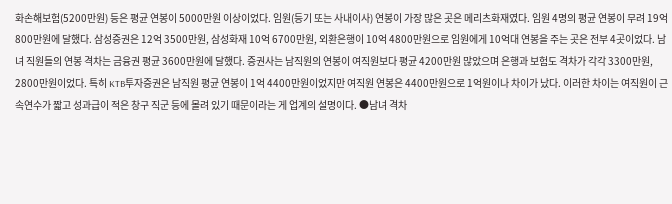화손해보험(5200만원) 등은 평균 연봉이 5000만원 이상이었다. 임원(등기 또는 사내이사) 연봉이 가장 많은 곳은 메리츠화재였다. 임원 4명의 평균 연봉이 무려 19억 800만원에 달했다. 삼성증권은 12억 3500만원, 삼성화재 10억 6700만원, 외환은행이 10억 4800만원으로 임원에게 10억대 연봉을 주는 곳은 전부 4곳이었다. 남녀 직원들의 연봉 격차는 금융권 평균 3600만원에 달했다. 증권사는 남직원의 연봉이 여직원보다 평균 4200만원 많았으며 은행과 보험도 격차가 각각 3300만원, 2800만원이었다. 특히 KTB투자증권은 남직원 평균 연봉이 1억 4400만원이었지만 여직원 연봉은 4400만원으로 1억원이나 차이가 났다. 이러한 차이는 여직원이 근속연수가 짧고 성과급이 적은 창구 직군 등에 몰려 있기 때문이라는 게 업계의 설명이다. ●남녀 격차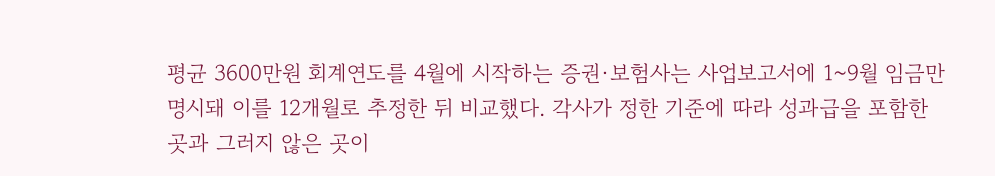평균 3600만원 회계연도를 4월에 시작하는 증권·보험사는 사업보고서에 1~9월 임금만 명시돼 이를 12개월로 추정한 뒤 비교했다. 각사가 정한 기준에 따라 성과급을 포함한 곳과 그러지 않은 곳이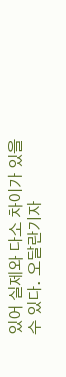있어 실제와 다소 차이가 있을 수 있다. 오달란기자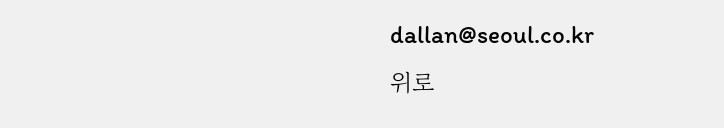dallan@seoul.co.kr
위로